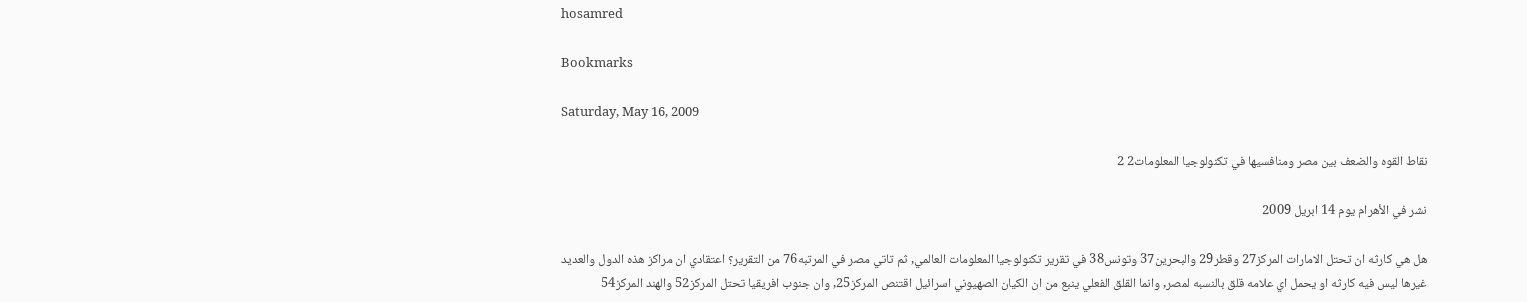hosamred

Bookmarks

Saturday, May 16, 2009

نقاط القوه والضعف بين مصر ومنافسيها في تكنولوجيا المعلومات2 2

نشر في الأهرام يوم 14 ابريل 2009

هل هي كارثه ان تحتل الامارات المركز27 وقطر29 والبحرين37 وتونس38 في تقرير تكنولوجيا المعلومات العالمي, ثم تاتي مصر في المرتبه76 من التقرير؟ اعتقادي ان مراكز هذه الدول والعديد غيرها ليس فيه كارثه او يحمل اي علامه قلق بالنسبه لمصر, وانما القلق الفعلي ينبع من ان الكيان الصهيوني اسرائيل اقتنص المركز25, وان جنوب افريقيا تحتل المركز52 والهند المركز54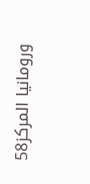ورومانيا المركز58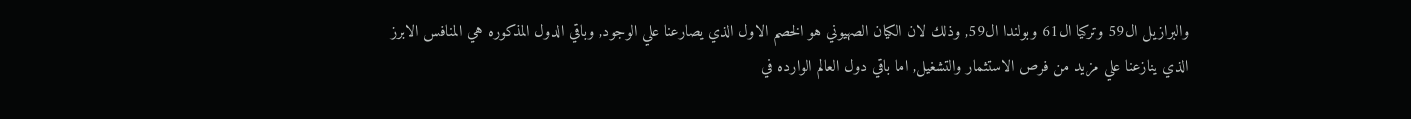والبرازيل ال59 وتركيا ال61 وبولندا ال59, وذلك لان الكيان الصهيوني هو الخصم الاول الذي يصارعنا علي الوجود, وباقي الدول المذكوره هي المنافس الابرز الذي ينازعنا علي مزيد من فرص الاستثمار والتشغيل, اما باقي دول العالم الوارده في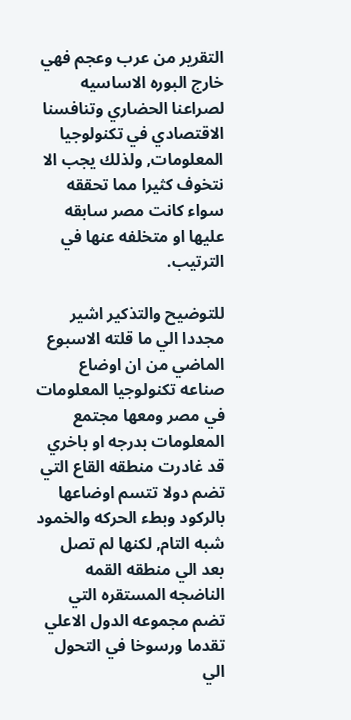التقرير من عرب وعجم فهي خارج البوره الاساسيه لصراعنا الحضاري وتنافسنا الاقتصادي في تكنولوجيا المعلومات, ولذلك يجب الا نتخوف كثيرا مما تحققه سواء كانت مصر سابقه عليها او متخلفه عنها في الترتيب.

للتوضيح والتذكير اشير مجددا الي ما قلته الاسبوع الماضي من ان اوضاع صناعه تكنولوجيا المعلومات في مصر ومعها مجتمع المعلومات بدرجه او باخري قد غادرت منطقه القاع التي تضم دولا تتسم اوضاعها بالركود وبطء الحركه والخمود شبه التام, لكنها لم تصل بعد الي منطقه القمه الناضجه المستقره التي تضم مجموعه الدول الاعلي تقدما ورسوخا في التحول الي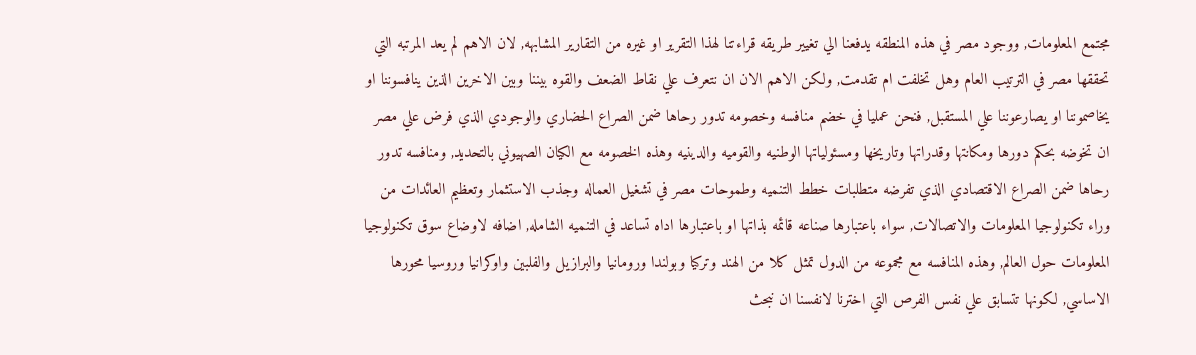مجتمع المعلومات, ووجود مصر في هذه المنطقه يدفعنا الي تغيير طريقه قراءتنا لهذا التقرير او غيره من التقارير المشابهه, لان الاهم لم يعد المرتبه التي تحققها مصر في الترتيب العام وهل تخلفت ام تقدمت, ولكن الاهم الان ان نتعرف علي نقاط الضعف والقوه بيننا وبين الاخرين الذين ينافسوننا او يخاصموننا او يصارعوننا علي المستقبل, فنحن عمليا في خضم منافسه وخصومه تدور رحاها ضمن الصراع الحضاري والوجودي الذي فرض علي مصر ان تخوضه بحكم دورها ومكانتها وقدراتها وتاريخها ومسئولياتها الوطنيه والقوميه والدينيه وهذه الخصومه مع الكيان الصهيوني بالتحديد, ومنافسه تدور رحاها ضمن الصراع الاقتصادي الذي تفرضه متطلبات خطط التنميه وطموحات مصر في تشغيل العماله وجذب الاستثمار وتعظيم العائدات من وراء تكنولوجيا المعلومات والاتصالات, سواء باعتبارها صناعه قائمه بذاتها او باعتبارها اداه تساعد في التنميه الشامله, اضافه لاوضاع سوق تكنولوجيا المعلومات حول العالم, وهذه المنافسه مع مجموعه من الدول تمثل كلا من الهند وتركيا وبولندا ورومانيا والبرازيل والفلبين واوكرانيا وروسيا محورها الاساسي, لكونها تتسابق علي نفس الفرص التي اخترنا لانفسنا ان نبحث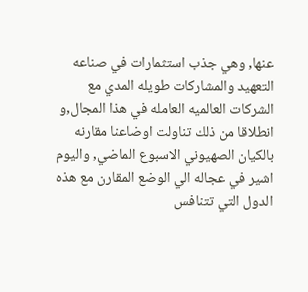عنها, وهي جذب استثمارات في صناعه التعهيد والمشاركات طويله المدي مع الشركات العالميه العامله في هذا المجال,و انطلاقا من ذلك تناولت اوضاعنا مقارنه بالكيان الصهيوني الاسبوع الماضي, واليوم اشير في عجاله الي الوضع المقارن مع هذه الدول التي تتنافس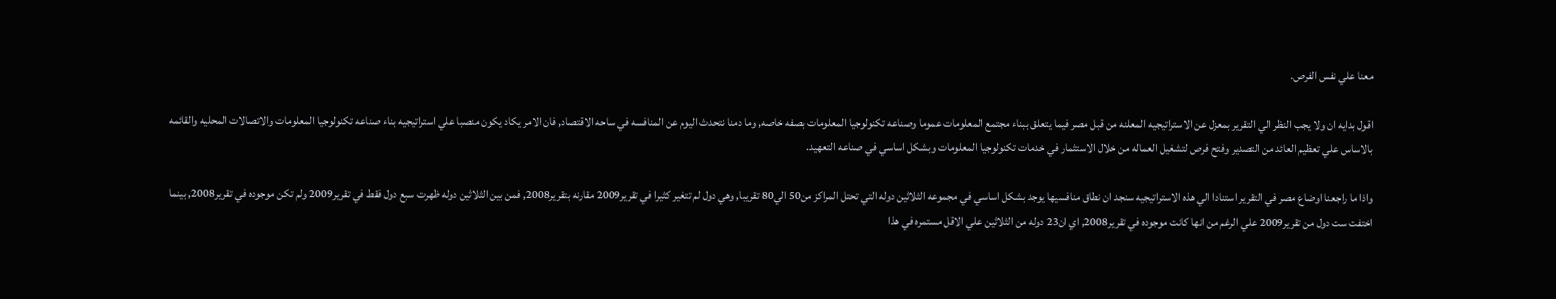معنا علي نفس الفرص.

اقول بدايه ان ولا يجب النظر الي التقرير بمعزل عن الاستراتيجيه المعلنه من قبل مصر فيما يتعلق ببناء مجتمع المعلومات عموما وصناعه تكنولوجيا المعلومات بصفه خاصه, وما دمنا نتحدث اليوم عن المنافسه في ساحه الاقتصاد, فان الامر يكاد يكون منصبا علي استراتيجيه بناء صناعه تكنولوجيا المعلومات والاتصالات المحليه والقائمه بالاساس علي تعظيم العائد من التصدير وفتح فرص لتشغيل العماله من خلال الاستثمار في خدمات تكنولوجيا المعلومات وبشكل اساسي في صناعه التعهيد.

واذا ما راجعنا اوضاع مصر في التقرير استنادا الي هذه الاستراتيجيه سنجد ان نطاق منافسيها يوجد بشكل اساسي في مجموعه الثلاثين دوله التي تحتل المراكز من50 الي80 تقريبا, وهي دول لم تتغير كثيرا في تقرير2009 مقارنه بتقرير2008, فمن بين الثلاثين دوله ظهرت سبع دول فقط في تقرير2009 ولم تكن موجوده في تقرير2008, بينما اختفت ست دول من تقرير2009 علي الرغم من انها كانت موجوده في تقرير2008, اي ان23 دوله من الثلاثين علي الاقل مستمره في هذا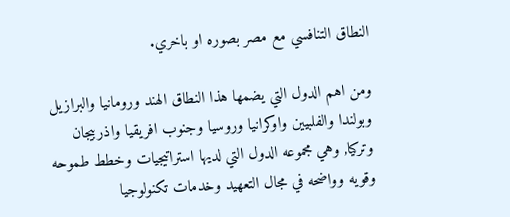النطاق التنافسي مع مصر بصوره او باخري.

ومن اهم الدول التي يضمها هذا النطاق الهند ورومانيا والبرازيل وبولندا والفلبيين واوكرانيا وروسيا وجنوب افريقيا واذربيجان وتركيا, وهي مجموعه الدول التي لديها استراتيجيات وخطط طموحه وقويه وواضحه في مجال التعهيد وخدمات تكنولوجيا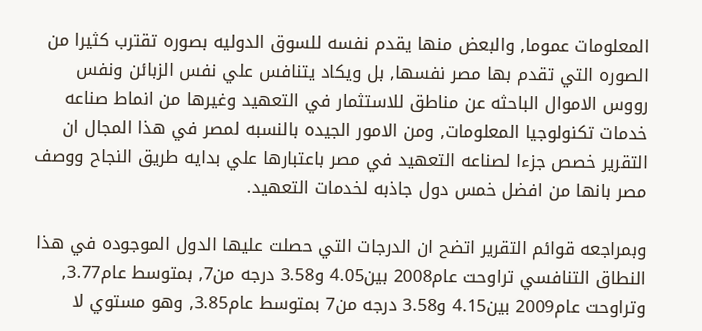المعلومات عموما, والبعض منها يقدم نفسه للسوق الدوليه بصوره تقترب كثيرا من الصوره التي تقدم بها مصر نفسها, بل ويكاد يتنافس علي نفس الزبائن ونفس رووس الاموال الباحثه عن مناطق للاستثمار في التعهيد وغيرها من انماط صناعه خدمات تكنولوجيا المعلومات, ومن الامور الجيده بالنسبه لمصر في هذا المجال ان التقرير خصص جزءا لصناعه التعهيد في مصر باعتبارها علي بدايه طريق النجاح ووصف مصر بانها من افضل خمس دول جاذبه لخدمات التعهيد.

وبمراجعه قوائم التقرير اتضح ان الدرجات التي حصلت عليها الدول الموجوده في هذا النطاق التنافسي تراوحت عام2008 بين4.05 و3.58 درجه من7, بمتوسط عام3.77, وتراوحت عام2009 بين4.15 و3.58 درجه من7 بمتوسط عام3.85, وهو مستوي لا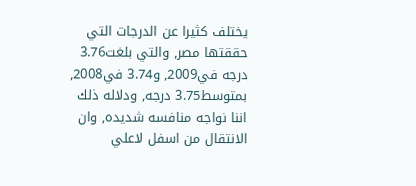يختلف كثيرا عن الدرجات التي حققتها مصر, والتي بلغت3.76 درجه في2009, و3.74 في2008, بمتوسط3.75 درجه, ودلاله ذلك اننا نواجه منافسه شديده, وان الانتقال من اسفل لاعلي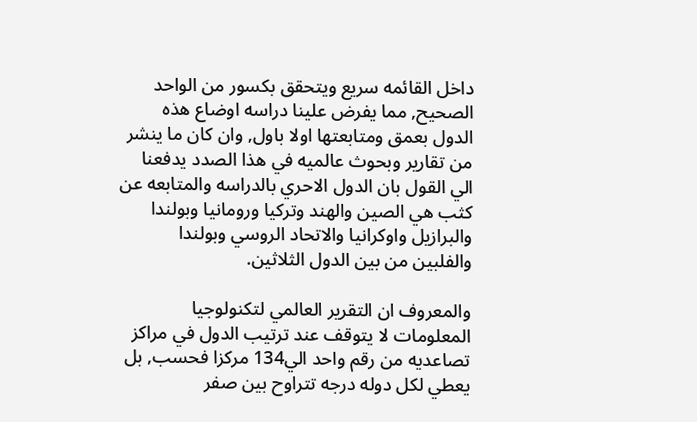داخل القائمه سريع ويتحقق بكسور من الواحد الصحيح, مما يفرض علينا دراسه اوضاع هذه الدول بعمق ومتابعتها اولا باول, وان كان ما ينشر من تقارير وبحوث عالميه في هذا الصدد يدفعنا الي القول بان الدول الاحري بالدراسه والمتابعه عن كثب هي الصين والهند وتركيا ورومانيا وبولندا والبرازيل واوكرانيا والاتحاد الروسي وبولندا والفلبين من بين الدول الثلاثين.

والمعروف ان التقرير العالمي لتكنولوجيا المعلومات لا يتوقف عند ترتيب الدول في مراكز تصاعديه من رقم واحد الي134 مركزا فحسب, بل يعطي لكل دوله درجه تتراوح بين صفر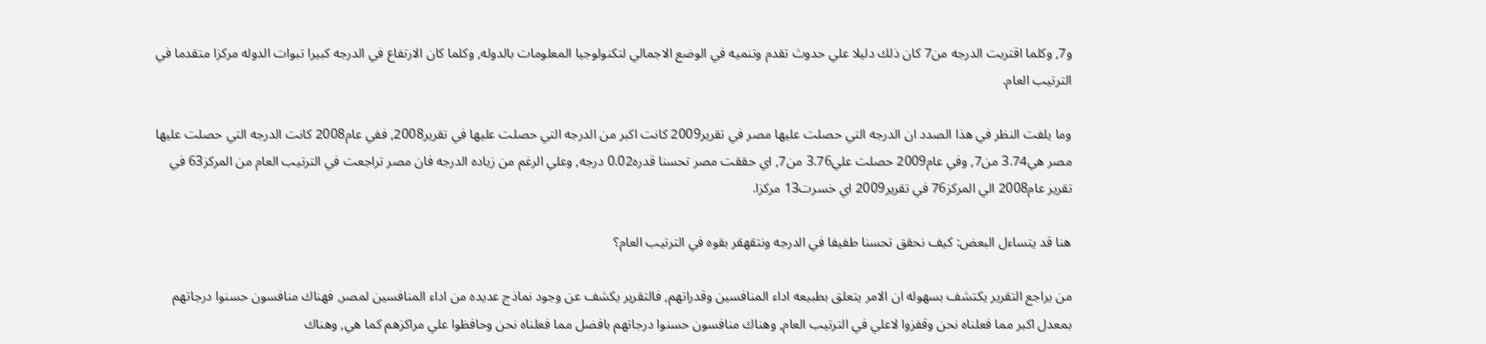و7, وكلما اقتربت الدرجه من7 كان ذلك دليلا علي حدوث تقدم وتنميه في الوضع الاجمالي لتكنولوجيا المعلومات بالدوله, وكلما كان الارتفاع في الدرجه كبيرا تبوات الدوله مركزا متقدما في الترتيب العام.

وما يلفت النظر في هذا الصدد ان الدرجه التي حصلت عليها مصر في تقرير2009 كانت اكبر من الدرجه التي حصلت عليها في تقرير2008, ففي عام2008 كانت الدرجه التي حصلت عليها مصر هي3.74 من7, وفي عام2009 حصلت علي3.76 من7, اي حققت مصر تحسنا قدره0.02 درجه, وعلي الرغم من زياده الدرجه فان مصر تراجعت في الترتيب العام من المركز63 في تقرير عام2008 الي المركز76 في تقرير2009 اي خسرت13 مركزا.

هنا قد يتساءل البعض: كيف نحقق تحسنا طفيفا في الدرجه ونتقهقر بقوه في الترتيب العام؟

من يراجع التقرير يكتشف بسهوله ان الامر يتعلق بطبيعه اداء المنافسين وقدراتهم, فالتقرير يكشف عن وجود نماذج عديده من اداء المنافسين لمصر, فهناك منافسون حسنوا درجاتهم بمعدل اكبر مما فعلناه نحن وقفزوا لاعلي في الترتيب العام, وهناك منافسون حسنوا درجاتهم بافضل مما فعلناه نحن وحافظوا علي مراكزهم كما هي, وهناك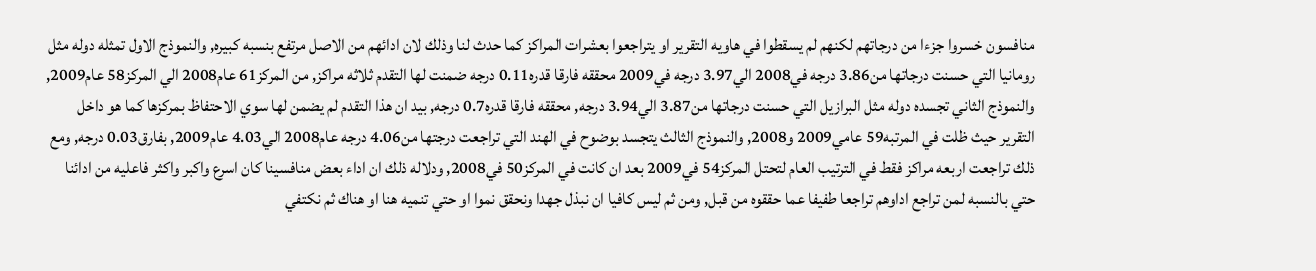منافسون خسروا جزءا من درجاتهم لكنهم لم يسقطوا في هاويه التقرير او يتراجعوا بعشرات المراكز كما حدث لنا وذلك لان ادائهم من الاصل مرتفع بنسبه كبيره, والنموذج الاول تمثله دوله مثل رومانيا التي حسنت درجاتها من3.86 درجه في2008 الي3.97 درجه في2009 محققه فارقا قدره0.11 درجه ضمنت لها التقدم ثلاثه مراكز, من المركز61 عام2008 الي المركز58 عام2009, والنموذج الثاني تجسده دوله مثل البرازيل التي حسنت درجاتها من3.87 الي3.94 درجه, محققه فارقا قدره0.7 درجه, بيد ان هذا التقدم لم يضمن لها سوي الاحتفاظ بمركزها كما هو داخل التقرير حيث ظلت في المرتبه59 عامي2009 و2008, والنموذج الثالث يتجسد بوضوح في الهند التي تراجعت درجتها من4.06 درجه عام2008 الي4.03 عام2009, بفارق0.03 درجه, ومع
ذلك تراجعت اربعه مراكز فقط في الترتيب العام لتحتل المركز54 في2009 بعد ان كانت في المركز50 في2008, ودلاله ذلك ان اداء بعض منافسينا كان اسرع واكبر واكثر فاعليه من ادائنا حتي بالنسبه لمن تراجع اداوهم تراجعا طفيفا عما حققوه من قبل, ومن ثم ليس كافيا ان نبذل جهدا ونحقق نموا او حتي تنميه هنا او هناك ثم نكتفي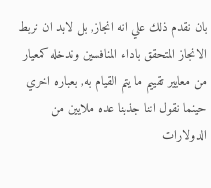بان نقدم ذلك علي انه انجاز, بل لابد ان نربط الانجاز المتحقق باداء المنافسين وندخله كمعيار من معايير تقييم ما يتم القيام به, بعباره اخري حينما نقول اننا جذبنا عده ملايين من الدولارات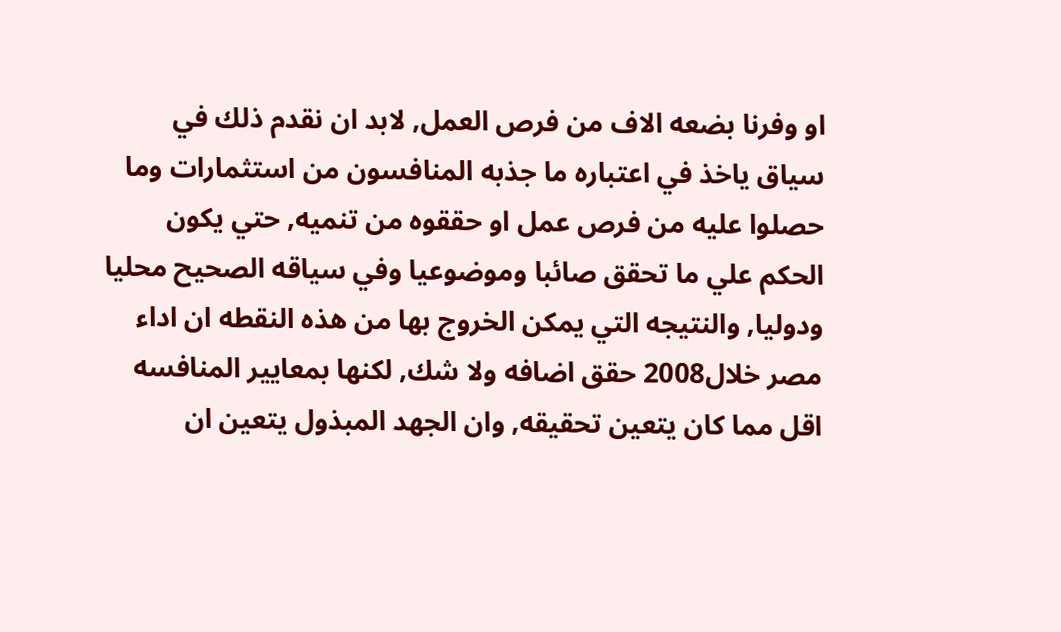او وفرنا بضعه الاف من فرص العمل, لابد ان نقدم ذلك في سياق ياخذ في اعتباره ما جذبه المنافسون من استثمارات وما حصلوا عليه من فرص عمل او حققوه من تنميه, حتي يكون الحكم علي ما تحقق صائبا وموضوعيا وفي سياقه الصحيح محليا ودوليا, والنتيجه التي يمكن الخروج بها من هذه النقطه ان اداء مصر خلال2008 حقق اضافه ولا شك, لكنها بمعايير المنافسه اقل مما كان يتعين تحقيقه, وان الجهد المبذول يتعين ان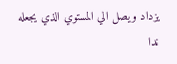يزداد ويصل الي المستوي الذي يجعله ندا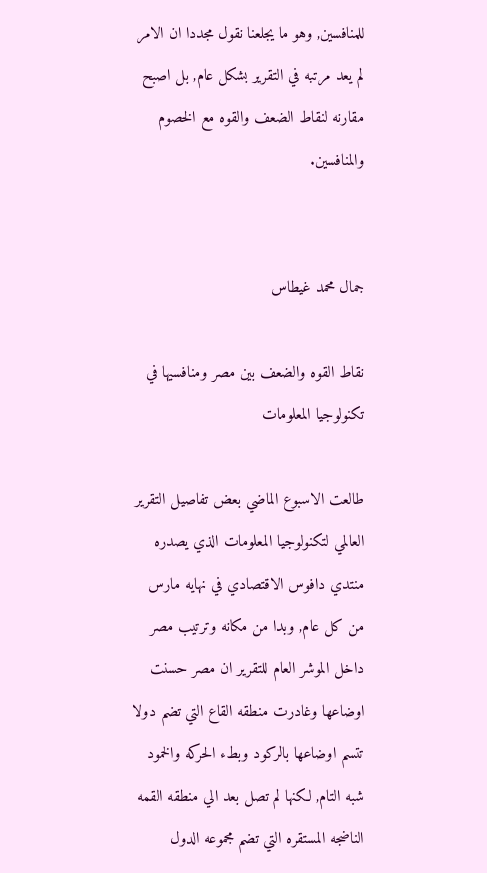للمنافسين, وهو ما يجلعنا نقول مجددا ان الامر لم يعد مرتبه في التقرير بشكل عام, بل اصبح مقارنه لنقاط الضعف والقوه مع الخصوم والمنافسين.


جمال محمد غيطاس

نقاط القوه والضعف بين مصر ومنافسيها في تكنولوجيا المعلومات

طالعت الاسبوع الماضي بعض تفاصيل التقرير العالمي لتكنولوجيا المعلومات الذي يصدره منتدي دافوس الاقتصادي في نهايه مارس من كل عام, وبدا من مكانه وترتيب مصر داخل الموشر العام للتقرير ان مصر حسنت اوضاعها وغادرت منطقه القاع التي تضم دولا تتسم اوضاعها بالركود وبطء الحركه والخمود شبه التام, لكنها لم تصل بعد الي منطقه القمه الناضجه المستقره التي تضم مجموعه الدول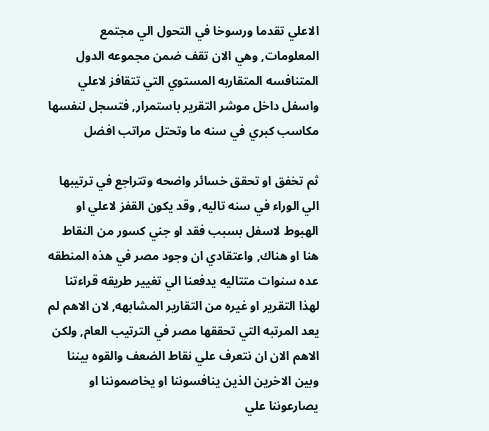الاعلي تقدما ورسوخا في التحول الي مجتمع المعلومات, وهي الان تقف ضمن مجموعه الدول المتنافسه المتقاربه المستوي التي تتقافز لاعلي واسفل داخل موشر التقرير باستمرار, فتسجل لنفسها مكاسب كبري في سنه ما وتحتل مراتب افضل

ثم تخفق او تحقق خسائر واضحه وتتراجع في ترتيبها الي الوراء في سنه تاليه, وقد يكون القفز لاعلي او الهبوط لاسفل بسبب فقد او جني كسور من النقاط هنا او هناك, واعتقادي ان وجود مصر في هذه المنطقه عده سنوات متتاليه يدفعنا الي تغيير طريقه قراءتنا لهذا التقرير او غيره من التقارير المشابهه, لان الاهم لم يعد المرتبه التي تحققها مصر في الترتيب العام, ولكن الاهم الان ان نتعرف علي نقاط الضعف والقوه بيننا وبين الاخرين الذين ينافسوننا او يخاصموننا او يصارعوننا علي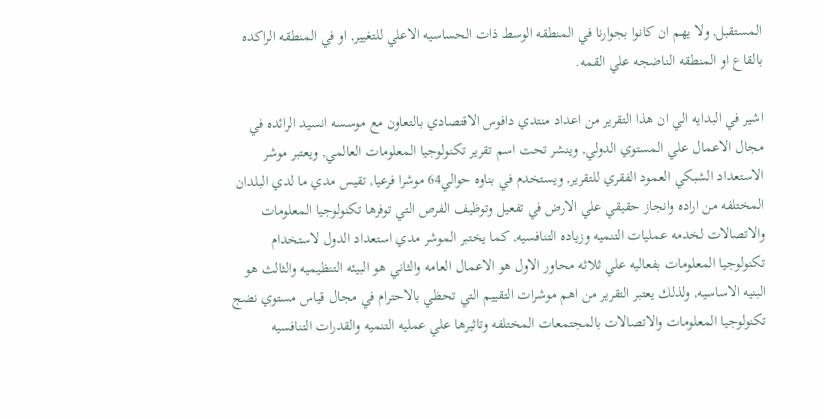المستقبل, ولا يهم ان كانوا بجوارنا في المنطقه الوسط ذات الحساسيه الاعلي للتغيير, او في المنطقه الراكده بالقاع او المنطقه الناضجه علي القمه.

اشير في البدايه الي ان هذا التقرير من اعداد منتدي دافوس الاقتصادي بالتعاون مع موسسه انسيد الرائده في مجال الاعمال علي المستوي الدولي, وينشر تحت اسم تقرير تكنولوجيا المعلومات العالمي, ويعتبر موشر الاستعداد الشبكي العمود الفقري للتقرير, ويستخدم في بناوه حوالي64 موشرا فرعيا, تقيس مدي ما لدي البلدان المختلفه من اراده وانجاز حقيقي علي الارض في تفعيل وتوظيف الفرص التي توفرها تكنولوجيا المعلومات والاتصالات لخدمه عمليات التنميه وزياده التنافسيه, كما يختبر الموشر مدي استعداد الدول لاستخدام تكنولوجيا المعلومات بفعاليه علي ثلاثه محاور الاول هو الاعمال العامه والثاني هو البيئه التنظيميه والثالث هو البنيه الاساسيه, ولذلك يعتبر التقرير من اهم موشرات التقييم التي تحظي بالاحترام في مجال قياس مستوي نضج تكنولوجيا المعلومات والاتصالات بالمجتمعات المختلفه وتاثيرها علي عمليه التنميه والقدرات التنافسيه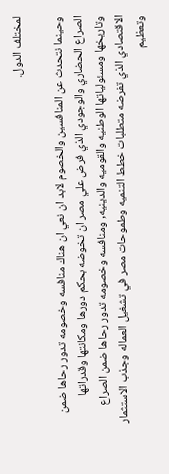لمختلف الدول.

وحينما نتحدث عن المنافسين والخصوم لابد ان نعي ان هناك منافسه وخصومه تدور رحاها ضمن الصراع الحضاري والوجودي الذي فرض علي مصر ان تخوضه بحكم دورها ومكانتها وقدراتها وتاريخها ومسئولياتها الوطنيه والقوميه والدينيه, ومنافسه وخصومه تدور رحاها ضمن الصراع الاقتصادي الذي تفرضه متطلبات خطط التنميه وطموحات مصر في تشغيل العماله وجذب الاستثمار وتعظيم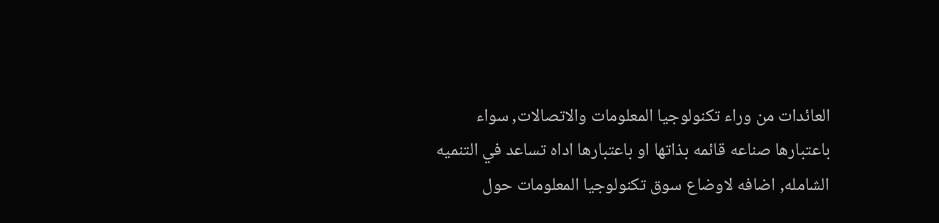العائدات من وراء تكنولوجيا المعلومات والاتصالات, سواء باعتبارها صناعه قائمه بذاتها او باعتبارها اداه تساعد في التنميه الشامله, اضافه لاوضاع سوق تكنولوجيا المعلومات حول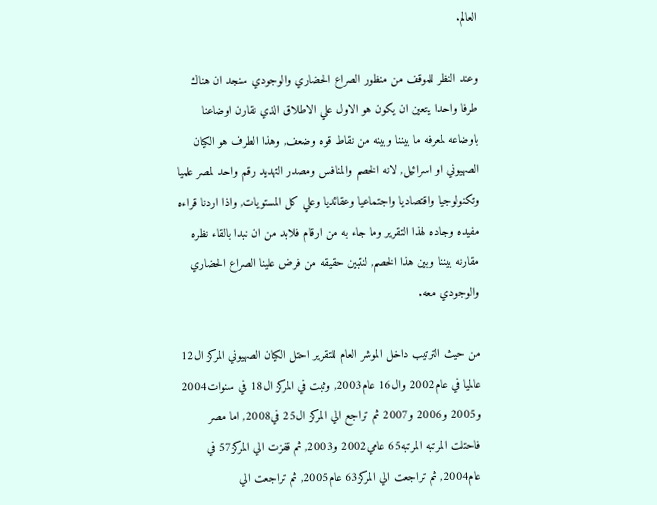العالم.

وعند النظر للموقف من منظور الصراع الحضاري والوجودي سنجد ان هناك طرفا واحدا يتعين ان يكون هو الاول علي الاطلاق الذي نقارن اوضاعنا باوضاعه لمعرفه ما بيننا وبينه من نقاط قوه وضعف, وهذا الطرف هو الكيان الصهيوني او اسرائيل, لانه الخصم والمنافس ومصدر التهديد رقم واحد لمصر علميا وتكنولوجيا واقتصاديا واجتماعيا وعقائديا وعلي كل المستويات, واذا اردنا قراءه مفيده وجاده لهذا التقرير وما جاء به من ارقام فلابد من ان نبدا بالقاء نظره مقارنه بيننا وبين هذا الخصم, لنتبين حقيقه من فرض علينا الصراع الحضاري والوجودي معه.

من حيث الترتيب داخل الموشر العام للتقرير احتل الكيان الصهيوني المركز ال12 عالميا في عام2002 وال16 عام2003, وثبت في المركز ال18 في سنوات2004 و2005 و2006 و2007 ثم تراجع الي المركز ال25 في2008, اما مصر فاحتلت المرتبه المرتبه65 عامي2002 و2003, ثم قفزت الي المركز57 في عام2004, ثم تراجعت الي المركز63 عام2005, ثم تراجعت الي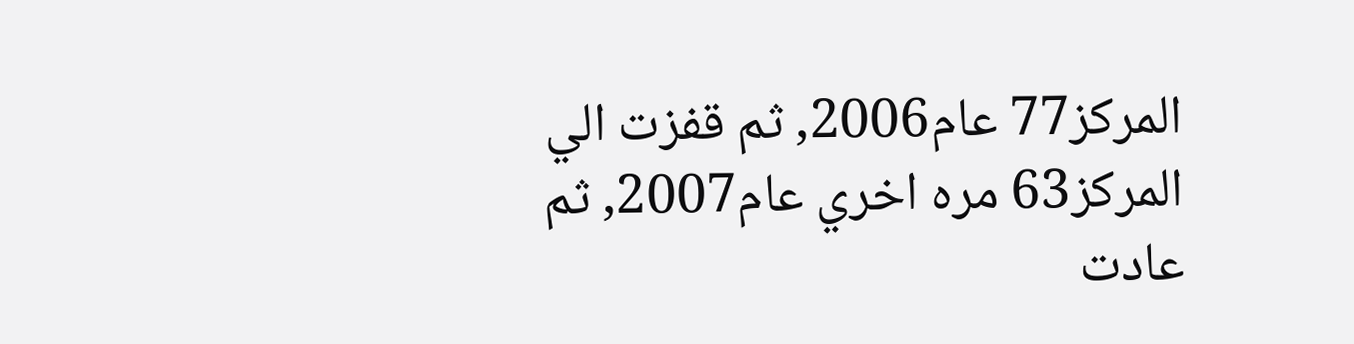المركز77 عام2006, ثم قفزت الي المركز63 مره اخري عام2007, ثم عادت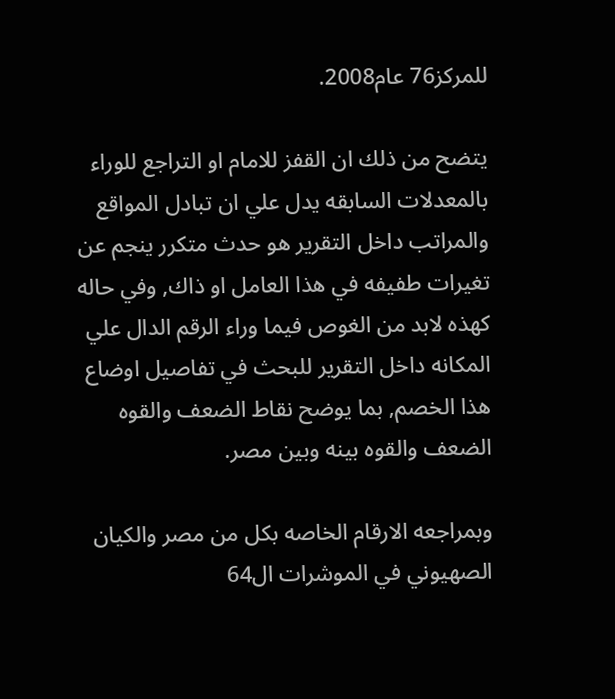للمركز76 عام2008.

يتضح من ذلك ان القفز للامام او التراجع للوراء بالمعدلات السابقه يدل علي ان تبادل المواقع والمراتب داخل التقرير هو حدث متكرر ينجم عن تغيرات طفيفه في هذا العامل او ذاك, وفي حاله كهذه لابد من الغوص فيما وراء الرقم الدال علي المكانه داخل التقرير للبحث في تفاصيل اوضاع هذا الخصم, بما يوضح نقاط الضعف والقوه الضعف والقوه بينه وبين مصر.

وبمراجعه الارقام الخاصه بكل من مصر والكيان الصهيوني في الموشرات ال64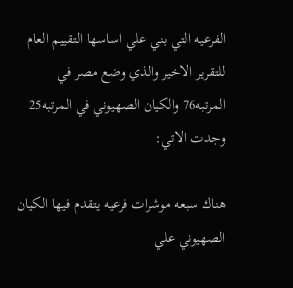الفرعيه التي بني علي اساسها التقييم العام للتقرير الاخير والذي وضع مصر في المرتبه76 والكيان الصهيوني في المرتبه25 وجدت الاتي:

هناك سبعه موشرات فرعيه يتقدم فيها الكيان الصهيوني علي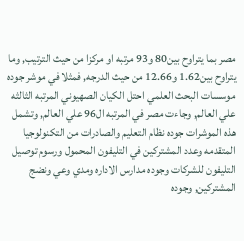مصر بما يتراوح بين80 و93 مرتبه او مركزا من حيث الترتيب, وما يتراوح بين1.62 و12.66 من حيث الدرجه, فمثلا في موشر جوده موسسات البحث العلمي احتل الكيان الصهيوني المرتبه الثالثه علي العالم, وجاءت مصر في المرتبه ال96 علي العالم, وتشمل هذه الموشرات جوده نظام التعليم والصادرات من التكنولوجيا المتقدمه وعدد المشتركين في التليفون المحمول ورسوم توصيل التليفون للشركات وجوده مدارس الاداره ومدي وعي ونضج المشتركين, وجوده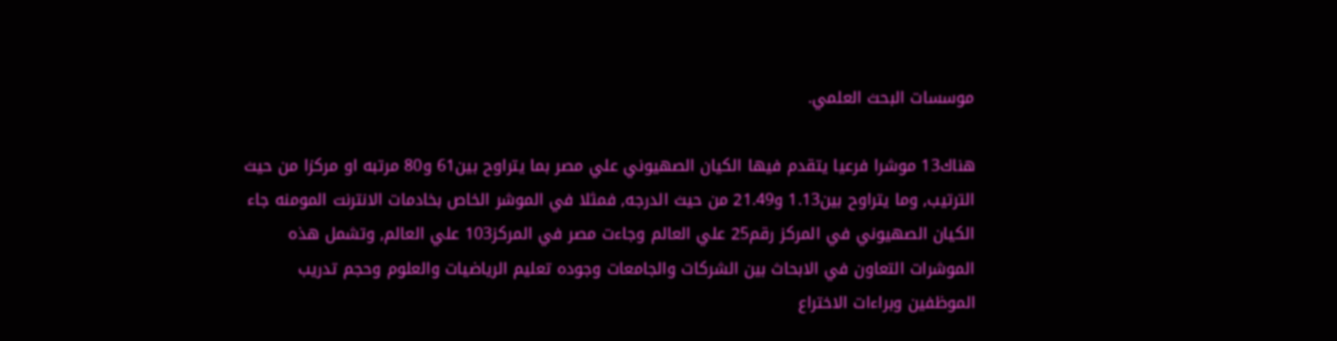موسسات البحث العلمي.

هناك13 موشرا فرعيا يتقدم فيها الكيان الصهيوني علي مصر بما يتراوح بين61 و80 مرتبه او مركزا من حيث الترتيب, وما يتراوح بين1.13 و21.49 من حيث الدرجه, فمثلا في الموشر الخاص بخادمات الانترنت المومنه جاء الكيان الصهيوني في المركز رقم25 علي العالم وجاءت مصر في المركز103 علي العالم, وتشمل هذه الموشرات التعاون في الابحاث بين الشركات والجامعات وجوده تعليم الرياضيات والعلوم وحجم تدريب الموظفين وبراءات الاختراع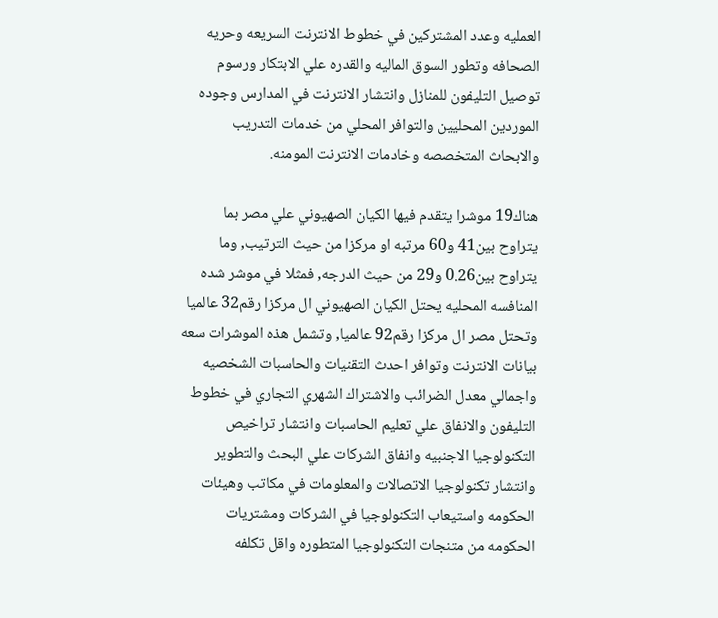العمليه وعدد المشتركين في خطوط الانترنت السريعه وحريه الصحافه وتطور السوق الماليه والقدره علي الابتكار ورسوم توصيل التليفون للمنازل وانتشار الانترنت في المدارس وجوده الموردين المحليين والتوافر المحلي من خدمات التدريب والابحاث المتخصصه وخادمات الانترنت المومنه.

هناك19 موشرا يتقدم فيها الكيان الصهيوني علي مصر بما يتراوح بين41 و60 مرتبه او مركزا من حيث الترتيب, وما يتراوح بين0.26 و29 من حيث الدرجه, فمثلا في موشر شده المنافسه المحليه يحتل الكيان الصهيوني ال مركزا رقم32 عالميا وتحتل مصر ال مركزا رقم92 عالميا, وتشمل هذه الموشرات سعه بيانات الانترنت وتوافر احدث التقنيات والحاسبات الشخصيه واجمالي معدل الضرائب والاشتراك الشهري التجاري في خطوط التليفون والانفاق علي تعليم الحاسبات وانتشار تراخيص التكنولوجيا الاجنبيه وانفاق الشركات علي البحث والتطوير وانتشار تكنولوجيا الاتصالات والمعلومات في مكاتب وهيئات الحكومه واستيعاب التكنولوجيا في الشركات ومشتريات الحكومه من متنجات التكنولوجيا المتطوره واقل تكلفه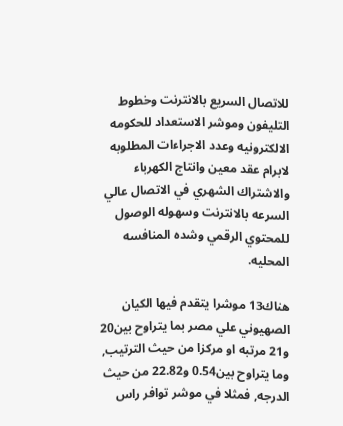للاتصال السريع بالانترنت وخطوط التليفون وموشر الاستعداد للحكومه الالكترونيه وعدد الاجراءات المطلوبه لابرام عقد معين وانتاج الكهرباء والاشتراك الشهري في الاتصال عالي السرعه بالانترنت وسهوله الوصول للمحتوي الرقمي وشده المنافسه المحليه.

هناك13 موشرا يتقدم فيها الكيان الصهيوني علي مصر بما يتراوح بين20 و21 مرتبه او مركزا من حيث الترتيب, وما يتراوح بين0.54 و22.82 من حيث الدرجه, فمثلا في موشر توافر راس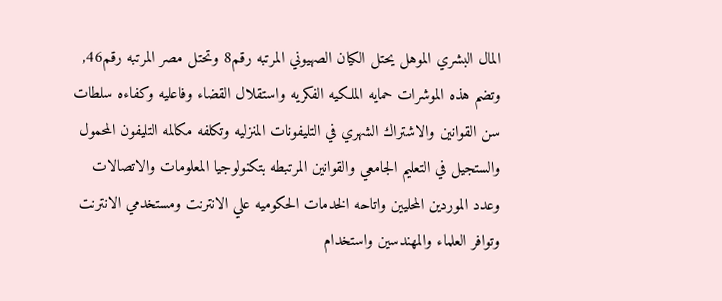المال البشري الموهل يحتل الكيان الصهيوني المرتبه رقم8 وتحتل مصر المرتبه رقم46, وتضم هذه الموشرات حمايه الملكيه الفكريه واستقلال القضاء وفاعليه وكفاءه سلطات سن القوانين والاشتراك الشهري في التليفونات المنزليه وتكلفه مكالمه التليفون المحمول والستجيل في التعليم الجامعي والقوانين المرتبطه بتكنولوجيا المعلومات والاتصالات وعدد الموردين المحليين واتاحه الخدمات الحكوميه علي الانترنت ومستخدمي الانترنت وتوافر العلماء والمهندسين واستخدام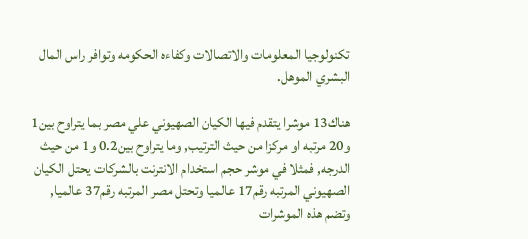تكنولوجيا المعلومات والاتصالات وكفاءه الحكومه وتوافر راس المال البشري الموهل.

هناك13 موشرا يتقدم فيها الكيان الصهيوني علي مصر بما يتراوح بين1 و20 مرتبه او مركزا من حيث الترتيب, وما يتراوح بين0.2 و1 من حيث الدرجه, فمثلا في موشر حجم استخدام الانترنت بالشركات يحتل الكيان الصهيوني المرتبه رقم17 عالميا وتحتل مصر المرتبه رقم37 عالميا, وتضم هذه الموشرات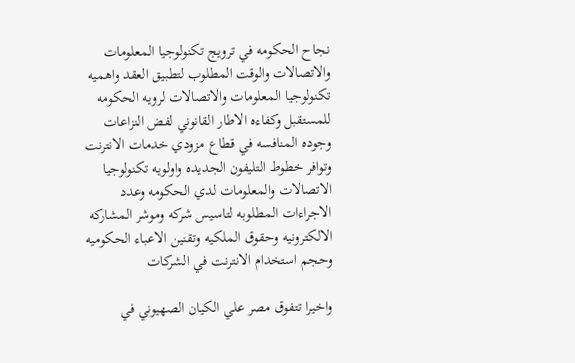نجاح الحكومه في ترويج تكنولوجيا المعلومات والاتصالات والوقت المطلوب لتطبيق العقد واهميه تكنولوجيا المعلومات والاتصالات لرويه الحكومه للمستقبل وكفاءه الاطار القانوني لفض النزاعات وجوده المنافسه في قطاع مزودي خدمات الانترنت وتوافر خطوط التليفون الجديده واولويه تكنولوجيا الاتصالات والمعلومات لدي الحكومه وعدد الاجراءات المطلوبه لتاسيس شركه وموشر المشاركه الالكترونيه وحقوق الملكيه وتقنين الاعباء الحكوميه وحجم استخدام الانترنت في الشركات

واخيرا تتفوق مصر علي الكيان الصهيوني في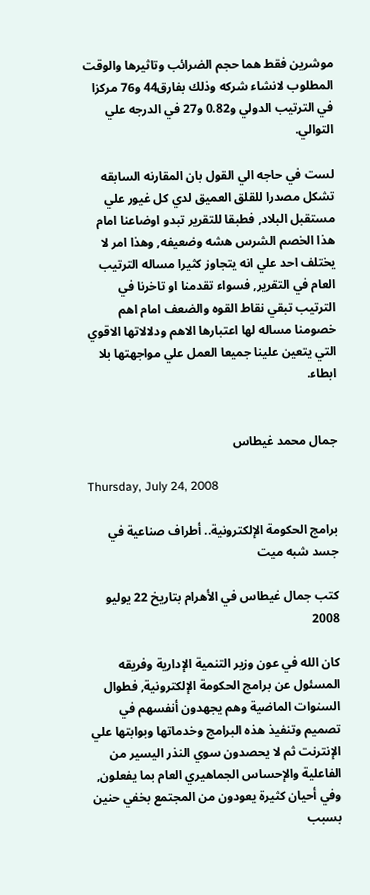موشرين فقط هما حجم الضرائب وتاثيرها والوقت المطلوب لانشاء شركه وذلك بفارق44 و76 مركزا في الترتيب الدولي و0.82 و27 في الدرجه علي التوالي.

لست في حاجه الي القول بان المقارنه السابقه تشكل مصدرا للقلق العميق لدي كل غيور علي مستقبل البلاد, فطبقا للتقرير تبدو اوضاعنا امام هذا الخصم الشرس هشه وضعيفه, وهذا امر لا يختلف احد علي انه يتجاوز كثيرا مساله الترتيب العام في التقرير, فسواء تقدمنا او تاخرنا في الترتيب تبقي نقاط القوه والضعف امام اهم خصومنا مساله لها اعتبارها الاهم ودلالاتها الاقوي التي يتعين علينا جميعا العمل علي مواجهتها بلا ابطاء.


جمال محمد غيطاس

Thursday, July 24, 2008

برامج الحكومة الإلكترونية.. أطراف صناعية في جسد شبه ميت

كتب جمال غيطاس في الأهرام بتاريخ 22 يوليو 2008

كان الله في عون وزير التنمية الإدارية وفريقه المسئول عن برامج الحكومة الإلكترونية, فطوال السنوات الماضية وهم يجهدون أنفسهم في تصميم وتنفيذ هذه البرامج وخدماتها وبوابتها علي الإنترنت ثم لا يحصدون سوي النذر اليسير من الفاعلية والإحساس الجماهيري العام بما يفعلون, وفي أحيان كثيرة يعودون من المجتمع بخفي حنين بسبب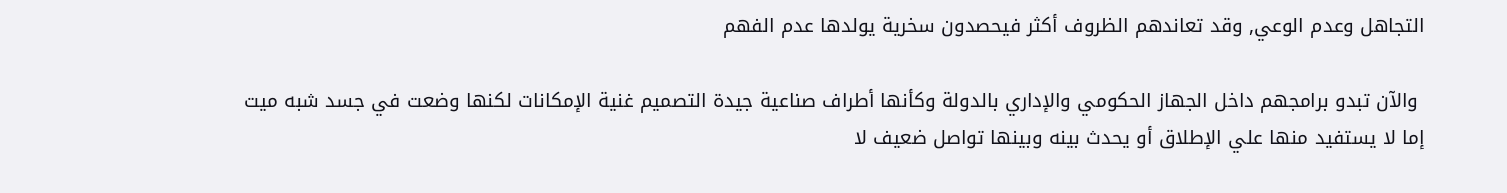التجاهل وعدم الوعي, وقد تعاندهم الظروف أكثر فيحصدون سخرية يولدها عدم الفهم

 والآن تبدو برامجهم داخل الجهاز الحكومي والإداري بالدولة وكأنها أطراف صناعية جيدة التصميم غنية الإمكانات لكنها وضعت في جسد شبه ميت إما لا يستفيد منها علي الإطلاق أو يحدث بينه وبينها تواصل ضعيف لا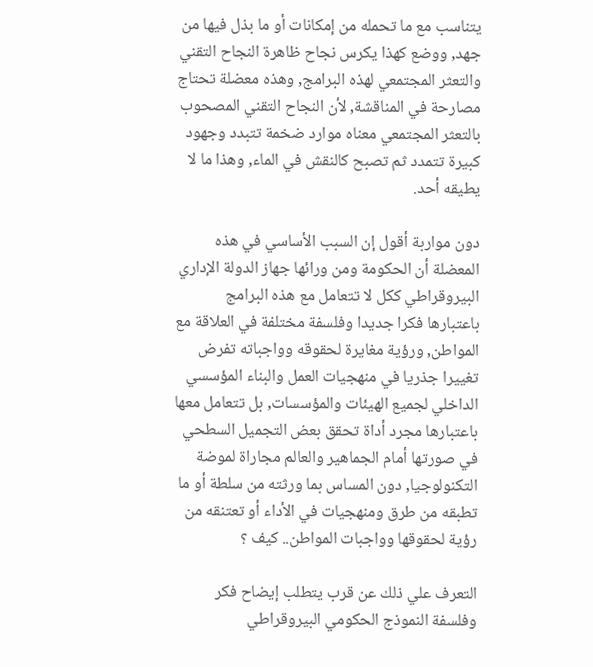يتناسب مع ما تحمله من إمكانات أو ما بذل فيها من جهد, ووضع كهذا يكرس نجاح ظاهرة النجاح التقني والتعثر المجتمعي لهذه البرامج, وهذه معضلة تحتاج مصارحة في المناقشة, لأن النجاح التقني المصحوب بالتعثر المجتمعي معناه موارد ضخمة تتبدد وجهود كبيرة تتمدد ثم تصبح كالنقش في الماء, وهذا ما لا يطيقه أحد.

دون مواربة أقول إن السبب الأساسي في هذه المعضلة أن الحكومة ومن ورائها جهاز الدولة الإداري البيروقراطي ككل لا تتعامل مع هذه البرامج باعتبارها فكرا جديدا وفلسفة مختلفة في العلاقة مع المواطن, ورؤية مغايرة لحقوقه وواجباته تفرض تغييرا جذريا في منهجيات العمل والبناء المؤسسي الداخلي لجميع الهيئات والمؤسسات, بل تتعامل معها باعتبارها مجرد أداة تحقق بعض التجميل السطحي في صورتها أمام الجماهير والعالم مجاراة لموضة التكنولوجيا, دون المساس بما ورثته من سلطة أو ما تطبقه من طرق ومنهجيات في الأداء أو تعتنقه من رؤية لحقوقها وواجبات المواطن.. كيف ؟

التعرف علي ذلك عن قرب يتطلب إيضاح فكر وفلسفة النموذج الحكومي البيروقراطي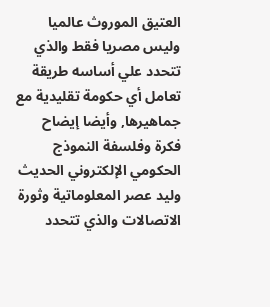العتيق الموروث عالميا وليس مصريا فقط والذي تتحدد علي أساسه طريقة تعامل أي حكومة تقليدية مع جماهيرها, وأيضا إيضاح فكرة وفلسفة النموذج الحكومي الإلكتروني الحديث وليد عصر المعلوماتية وثورة الاتصالات والذي تتحدد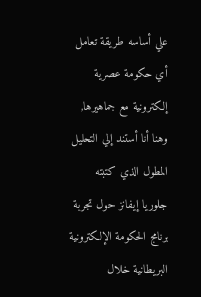علي أساسه طريقة تعامل أي حكومة عصرية إلكترونية مع جماهيرها, وهنا أنا أستند إلي التحليل المطول الذي كتبته جلوريا إيفانز حول تجربة برنامج الحكومة الإلكترونية البريطانية خلال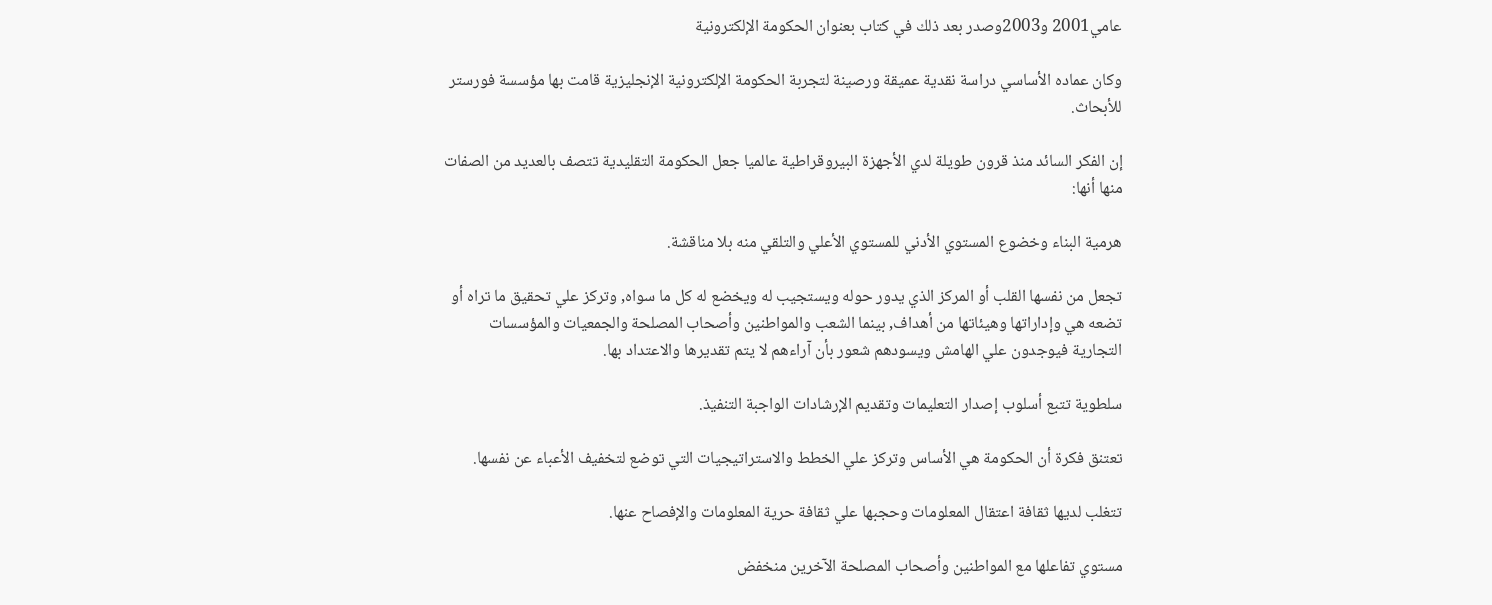عامي2001 و2003وصدر بعد ذلك في كتاب بعنوان الحكومة الإلكترونية

وكان عماده الأساسي دراسة نقدية عميقة ورصينة لتجربة الحكومة الإلكترونية الإنجليزية قامت بها مؤسسة فورستر للأبحاث.

إن الفكر السائد منذ قرون طويلة لدي الأجهزة البيروقراطية عالميا جعل الحكومة التقليدية تتصف بالعديد من الصفات منها أنها:

هرمية البناء وخضوع المستوي الأدني للمستوي الأعلي والتلقي منه بلا مناقشة.

تجعل من نفسها القلب أو المركز الذي يدور حوله ويستجيب له ويخضع له كل ما سواه, وتركز علي تحقيق ما تراه أو تضعه هي وإداراتها وهيئاتها من أهداف, بينما الشعب والمواطنين وأصحاب المصلحة والجمعيات والمؤسسات التجارية فيوجدون علي الهامش ويسودهم شعور بأن آراءهم لا يتم تقديرها والاعتداد بها.

سلطوية تتبع أسلوب إصدار التعليمات وتقديم الإرشادات الواجبة التنفيذ.

تعتنق فكرة أن الحكومة هي الأساس وتركز علي الخطط والاستراتيجيات التي توضع لتخفيف الأعباء عن نفسها.

تتغلب لديها ثقافة اعتقال المعلومات وحجبها علي ثقافة حرية المعلومات والإفصاح عنها.

مستوي تفاعلها مع المواطنين وأصحاب المصلحة الآخرين منخفض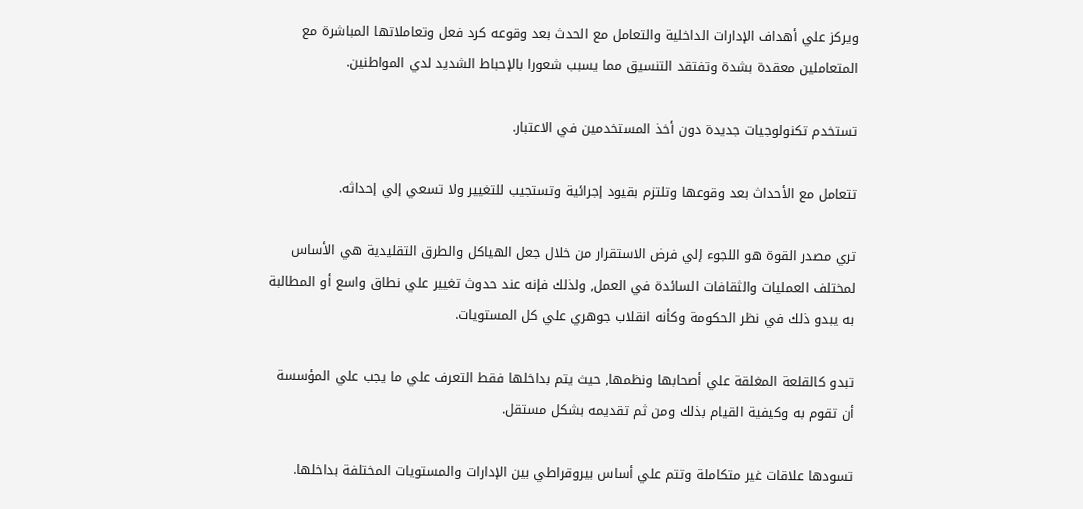ويركز علي أهداف الإدارات الداخلية والتعامل مع الحدث بعد وقوعه كرد فعل وتعاملاتها المباشرة مع المتعاملين معقدة بشدة وتفتقد التنسيق مما يسبب شعورا بالإحباط الشديد لدي المواطنين.

تستخدم تكنولوجيات جديدة دون أخذ المستخدمين في الاعتبار.

تتعامل مع الأحداث بعد وقوعها وتلتزم بقيود إجرائية وتستجيب للتغيير ولا تسعي إلي إحداثه.

تري مصدر القوة هو اللجوء إلي فرض الاستقرار من خلال جعل الهياكل والطرق التقليدية هي الأساس لمختلف العمليات والثقافات السائدة في العمل, ولذلك فإنه عند حدوث تغيير علي نطاق واسع أو المطالبة به يبدو ذلك في نظر الحكومة وكأنه انقلاب جوهري علي كل المستويات.

تبدو كالقلعة المغلقة علي أصحابها ونظمها, حيث يتم بداخلها فقط التعرف علي ما يجب علي المؤسسة أن تقوم به وكيفية القيام بذلك ومن ثم تقديمه بشكل مستقل.

تسودها علاقات غير متكاملة وتتم علي أساس بيروقراطي بين الإدارات والمستويات المختلفة بداخلها.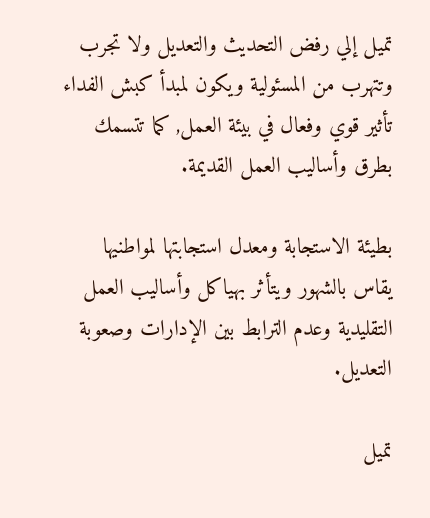تميل إلي رفض التحديث والتعديل ولا تجرب وتتهرب من المسئولية ويكون لمبدأ كبش الفداء تأثير قوي وفعال في بيئة العمل, كما تتسمك بطرق وأساليب العمل القديمة.

بطيئة الاستجابة ومعدل استجابتها لمواطنيها يقاس بالشهور ويتأثر بهياكل وأساليب العمل التقليدية وعدم الترابط بين الإدارات وصعوبة التعديل.

تميل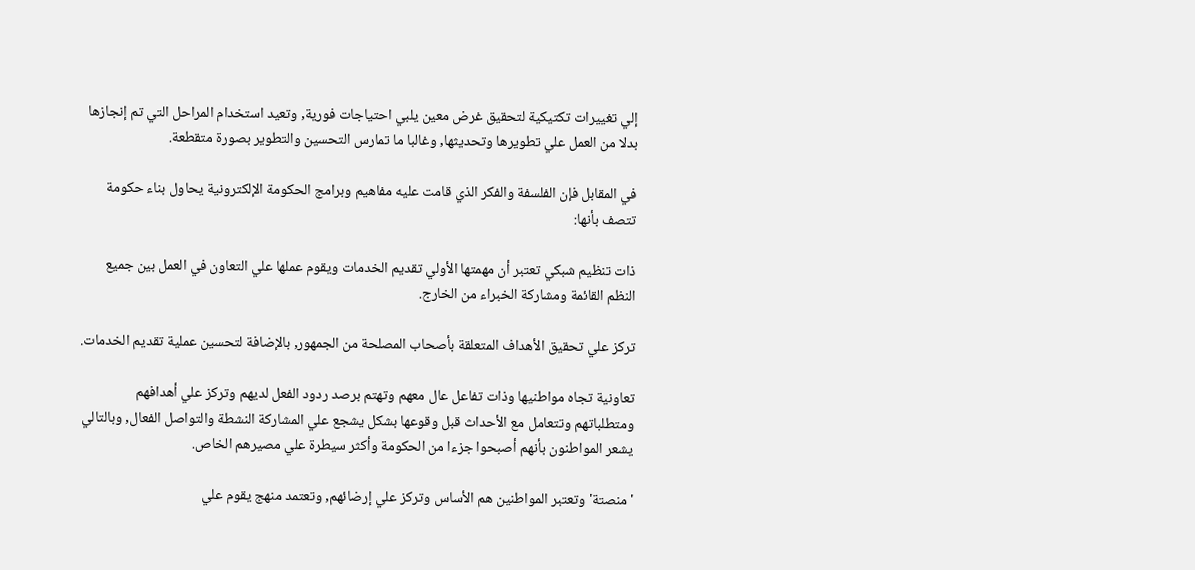إلي تغييرات تكتيكية لتحقيق غرض معين يلبي احتياجات فورية, وتعيد استخدام المراحل التي تم إنجازها بدلا من العمل علي تطويرها وتحديثها, وغالبا ما تمارس التحسين والتطوير بصورة متقطعة.

في المقابل فإن الفلسفة والفكر الذي قامت عليه مفاهيم وبرامج الحكومة الإلكترونية يحاول بناء حكومة تتصف بأنها:

ذات تنظيم شبكي تعتبر أن مهمتها الأولي تقديم الخدمات ويقوم عملها علي التعاون في العمل بين جميع النظم القائمة ومشاركة الخبراء من الخارج.

تركز علي تحقيق الأهداف المتعلقة بأصحاب المصلحة من الجمهور, بالإضافة لتحسين عملية تقديم الخدمات.

تعاونية تجاه مواطنيها وذات تفاعل عال معهم وتهتم برصد ردود الفعل لديهم وتركز علي أهدافهم ومتطلباتهم وتتعامل مع الأحداث قبل وقوعها بشكل يشجع علي المشاركة النشطة والتواصل الفعال, وبالتالي يشعر المواطنون بأنهم أصبحوا جزءا من الحكومة وأكثر سيطرة علي مصيرهم الخاص.

' منصتة' وتعتبر المواطنين هم الأساس وتركز علي إرضائهم, وتعتمد منهج يقوم علي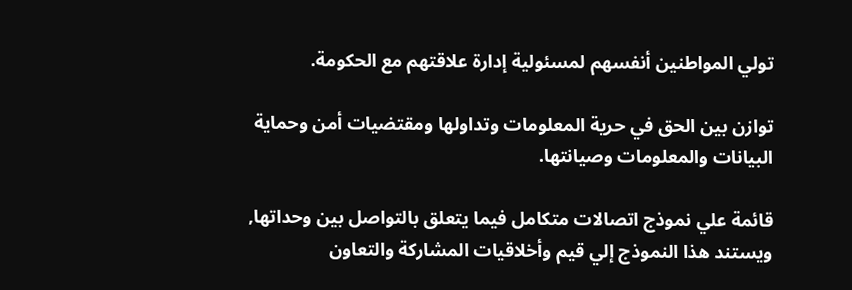تولي المواطنين أنفسهم لمسئولية إدارة علاقتهم مع الحكومة.

توازن بين الحق في حرية المعلومات وتداولها ومقتضيات أمن وحماية البيانات والمعلومات وصيانتها.

قائمة علي نموذج اتصالات متكامل فيما يتعلق بالتواصل بين وحداتها, ويستند هذا النموذج إلي قيم وأخلاقيات المشاركة والتعاون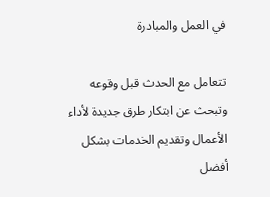في العمل والمبادرة

تتعامل مع الحدث قبل وقوعه وتبحث عن ابتكار طرق جديدة لأداء الأعمال وتقديم الخدمات بشكل أفضل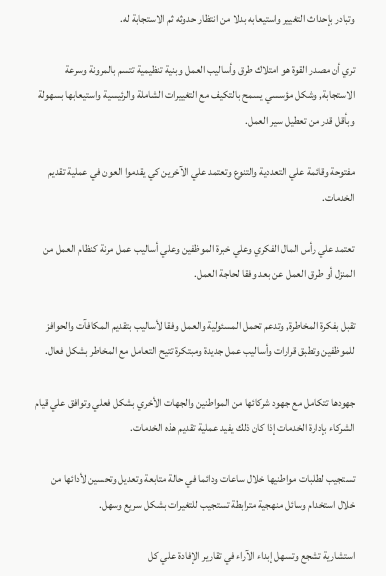وتبادر بإحداث التغيير واستيعابه بدلا من انتظار حدوثه ثم الاستجابة له.

تري أن مصدر القوة هو امتلاك طرق وأساليب العمل وبنية تنظيمية تتسم بالمرونة وسرعة الاستجابة, وشكل مؤسسي يسمح بالتكيف مع التغييرات الشاملة والرئيسية واستيعابها بسهولة وبأقل قدر من تعطيل سير العمل.

مفتوحة وقائمة علي التعددية والتنوع وتعتمد علي الآخرين كي يقدموا العون في عملية تقديم الخدمات.

تعتمد علي رأس المال الفكري وعلي خبرة الموظفين وعلي أساليب عمل مرنة كنظام العمل من المنزل أو طرق العمل عن بعد وفقا لحاجة العمل.

تقبل بفكرة المخاطرة, وتدعم تحمل المسئولية والعمل وفقا لأساليب بتقديم المكافآت والحوافز للموظفين وتطبق قرارات وأساليب عمل جديدة ومبتكرة تتيح التعامل مع المخاطر بشكل فعال.

جهودها تتكامل مع جهود شركائها من المواطنين والجهات الأخري بشكل فعلي وتوافق علي قيام الشركاء بإدارة الخدمات إذا كان ذلك يفيد عملية تقديم هذه الخدمات.

تستجيب لطلبات مواطنيها خلال ساعات ودائما في حالة متابعة وتعديل وتحسين لأدائها من خلال استخدام وسائل منهجية مترابطة تستجيب للتغيرات بشكل سريع وسهل.

استشارية تشجع وتسهل إبداء الآراء في تقارير الإفادة علي كل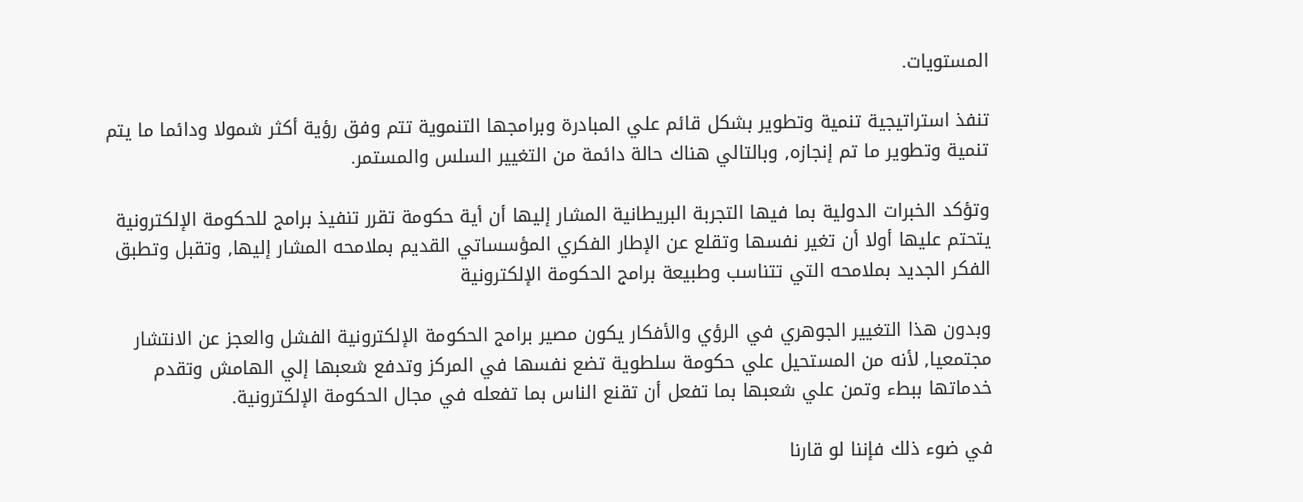المستويات.

تنفذ استراتيجية تنمية وتطوير بشكل قائم علي المبادرة وبرامجها التنموية تتم وفق رؤية أكثر شمولا ودائما ما يتم تنمية وتطوير ما تم إنجازه, وبالتالي هناك حالة دائمة من التغيير السلس والمستمر.

وتؤكد الخبرات الدولية بما فيها التجربة البريطانية المشار إليها أن أية حكومة تقرر تنفيذ برامج للحكومة الإلكترونية يتحتم عليها أولا أن تغير نفسها وتقلع عن الإطار الفكري المؤسساتي القديم بملامحه المشار إليها, وتقبل وتطبق الفكر الجديد بملامحه التي تتناسب وطبيعة برامج الحكومة الإلكترونية

وبدون هذا التغيير الجوهري في الرؤي والأفكار يكون مصير برامج الحكومة الإلكترونية الفشل والعجز عن الانتشار مجتمعيا, لأنه من المستحيل علي حكومة سلطوية تضع نفسها في المركز وتدفع شعبها إلي الهامش وتقدم خدماتها ببطء وتمن علي شعبها بما تفعل أن تقنع الناس بما تفعله في مجال الحكومة الإلكترونية.

في ضوء ذلك فإننا لو قارنا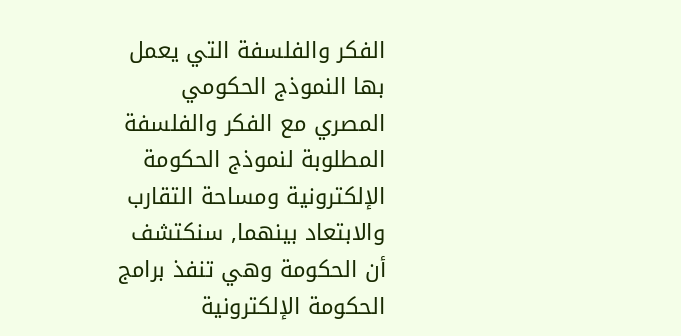الفكر والفلسفة التي يعمل بها النموذج الحكومي المصري مع الفكر والفلسفة المطلوبة لنموذج الحكومة الإلكترونية ومساحة التقارب والابتعاد بينهما, سنكتشف أن الحكومة وهي تنفذ برامج الحكومة الإلكترونية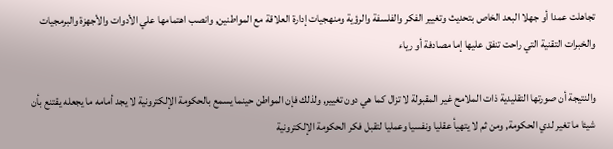تجاهلت عمدا أو جهلا البعد الخاص بتحديث وتغيير الفكر والفلسفة والرؤية ومنهجيات إدارة العلاقة مع المواطنين, وانصب اهتمامها علي الأدوات والأجهزة والبرمجيات والخبرات التقنية التي راحت تنفق عليها إما مصادفة أو رياء

والنتيجة أن صورتها التقليدية ذات الملامح غير المقبولة لا تزال كما هي دون تغيير, ولذلك فإن المواطن حينما يسمع بالحكومة الإلكترونية لا يجد أمامه ما يجعله يقتنع بأن شيئا ما تغير لدي الحكومة, ومن ثم لا يتهيأ عقليا ونفسيا وعمليا لتقبل فكر الحكومة الإلكترونية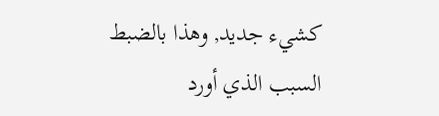كشيء جديد, وهذا بالضبط السبب الذي أورد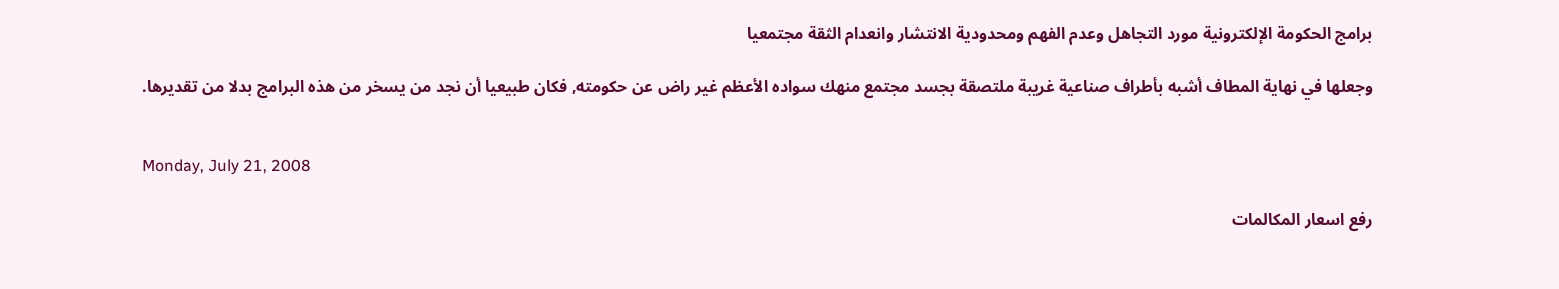برامج الحكومة الإلكترونية مورد التجاهل وعدم الفهم ومحدودية الانتشار وانعدام الثقة مجتمعيا

وجعلها في نهاية المطاف أشبه بأطراف صناعية غريبة ملتصقة بجسد مجتمع منهك سواده الأعظم غير راض عن حكومته, فكان طبيعيا أن نجد من يسخر من هذه البرامج بدلا من تقديرها.


Monday, July 21, 2008

رفع اسعار المكالمات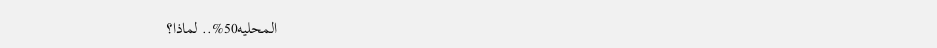المحليه50%.. لماذا؟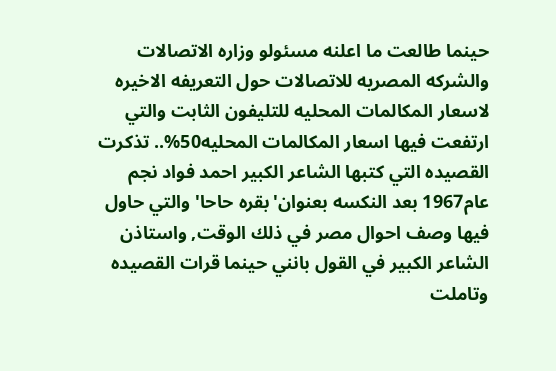حينما طالعت ما اعلنه مسئولو وزاره الاتصالات والشركه المصريه للاتصالات حول التعريفه الاخيره لاسعار المكالمات المحليه للتليفون الثابت والتي ارتفعت فيها اسعار المكالمات المحليه50%.. تذكرت القصيده التي كتبها الشاعر الكبير احمد فواد نجم عام1967 بعد النكسه بعنوان'بقره حاحا' والتي حاول فيها وصف احوال مصر في ذلك الوقت, واستاذن الشاعر الكبير في القول بانني حينما قرات القصيده وتاملت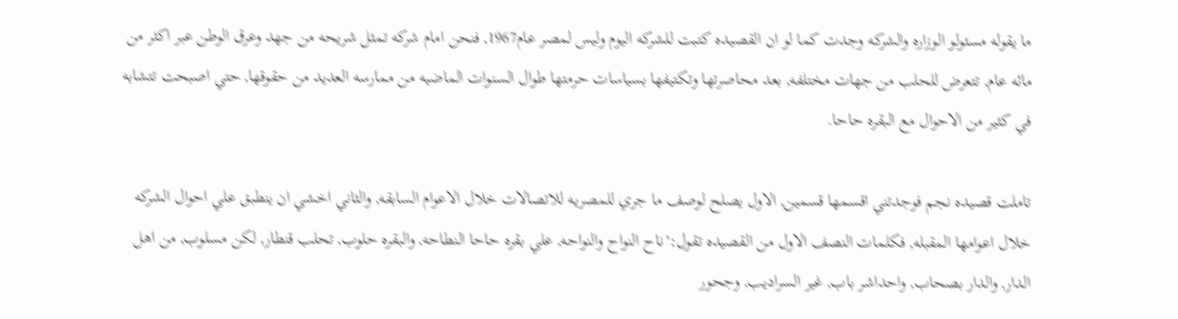ما يقوله مسئولو الوزاره والشركه وجدت كما لو ان القصيده كتبت للشركه اليوم وليس لمصر عام1967, فنحن امام شركه تمثل شريحه من جهد وعرق الوطن عبر اكثر من مائه عام, تتعرض للحلب من جهات مختلفه, بعد محاصرتها وتكتيفها بسياسات حرمتها طوال السنوات الماضيه من ممارسه العديد من حقوقها, حتي اصبحت تتشابه في كثير من الاحوال مع البقره حاحا.

تاملت قصيده نجم فوجدتني اقسمها قسمين, الاول يصلح لوصف ما جري للمصريه للاتصالات خلال الاعوام السابقه, والثاني اخشي ان ينطبق علي احوال الشركه خلال اعوامها المقبله, فكلمات النصف الاول من القصيده تقول:'ناح النواح والنواحه, علي بقره حاحا النطاحه, والبقره حلوب, تحلب قنطار, لكن مسلوب, من اهل الدار, والدار بصحاب, واحداشر باب, غير السراديب, وجحور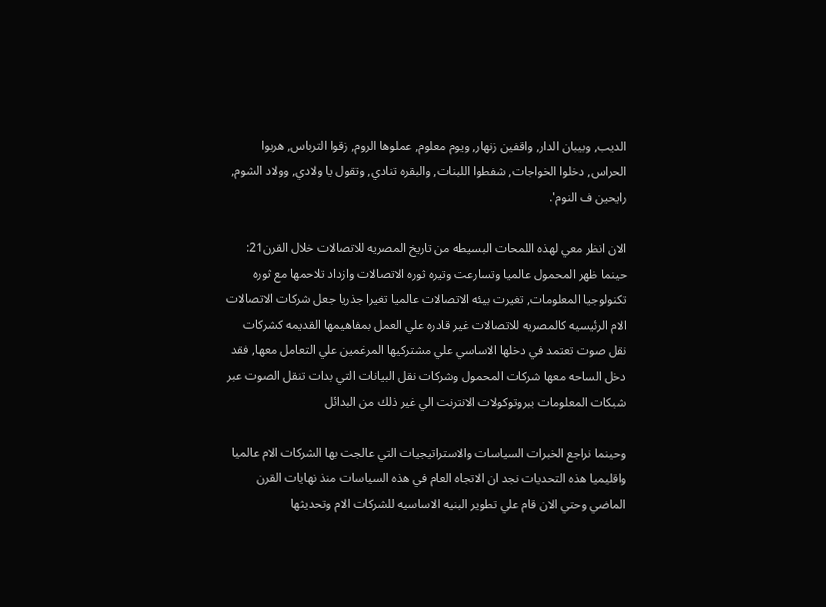الديب, وبيبان الدار, واقفين زنهار, ويوم معلوم, عملوها الروم, زقوا الترباس, هربوا الحراس, دخلوا الخواجات, شفطوا اللبنات, والبقره تنادي, وتقول يا ولادي, وولاد الشوم, رايحين ف النوم'.

الان انظر معي لهذه اللمحات البسيطه من تاريخ المصريه للاتصالات خلال القرن21: حينما ظهر المحمول عالميا وتسارعت وتيره ثوره الاتصالات وازداد تلاحمها مع ثوره تكنولوجيا المعلومات, تغيرت بيئه الاتصالات عالميا تغيرا جذريا جعل شركات الاتصالات الام الرئيسيه كالمصريه للاتصالات غير قادره علي العمل بمفاهيمها القديمه كشركات نقل صوت تعتمد في دخلها الاساسي علي مشتركيها المرغمين علي التعامل معها, فقد دخل الساحه معها شركات المحمول وشركات نقل البيانات التي بدات تنقل الصوت عبر شبكات المعلومات ببروتوكولات الانترنت الي غير ذلك من البدائل

وحينما نراجع الخبرات السياسات والاستراتيجيات التي عالجت بها الشركات الام عالميا واقليميا هذه التحديات نجد ان الاتجاه العام في هذه السياسات منذ نهايات القرن الماضي وحتي الان قام علي تطوير البنيه الاساسيه للشركات الام وتحديثها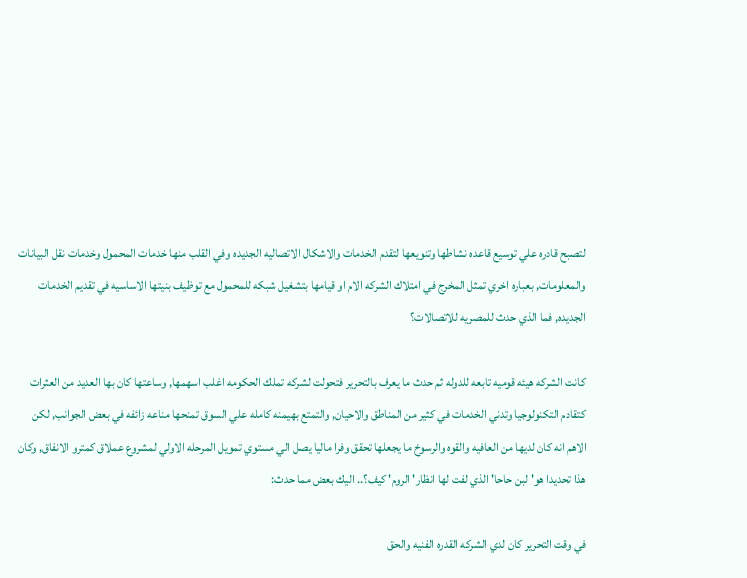لتصبح قادره علي توسيع قاعده نشاطها وتنويعها لتقدم الخدمات والاشكال الاتصاليه الجديده وفي القلب منها خدمات المحمول وخدمات نقل البيانات والمعلومات, بعباره اخري تمثل المخرج في امتلاك الشركه الام او قيامها بتشغيل شبكه للمحمول مع توظيف بنيتها الاساسيه في تقديم الخدمات الجديده, فما الذي حدث للمصريه للاتصالات؟

كانت الشركه هيئه قوميه تابعه للدوله ثم حدث ما يعرف بالتحرير فتحولت لشركه تملك الحكومه اغلب اسهمها, وساعتها كان بها العديد من العثرات كتقادم التكنولوجيا وتدني الخدمات في كثير من المناطق والاحيان, والتمتع بهيمنه كامله علي السوق تمنحها مناعه زائفه في بعض الجوانب, لكن الاهم انه كان لديها من العافيه والقوه والرسوخ ما يجعلها تحقق وفرا ماليا يصل الي مستوي تمويل المرحله الاولي لمشروع عملاق كمترو الانفاق, وكان هذا تحديدا هو' لبن حاحا' الذي لفت لها انظار' الروم' كيف؟.. اليك بعض مما حدث:

في وقت التحرير كان لدي الشركه القدره الفنيه والحق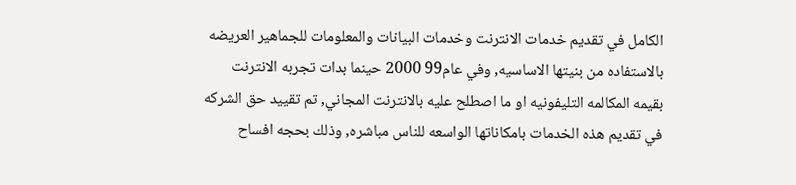الكامل في تقديم خدمات الانترنت وخدمات البيانات والمعلومات للجماهير العريضه بالاستفاده من بنيتها الاساسيه, وفي عام99 2000 حينما بدات تجربه الانترنت بقيمه المكالمه التليفونيه او ما اصطلح عليه بالانترنت المجاني, تم تقييد حق الشركه في تقديم هذه الخدمات بامكاناتها الواسعه للناس مباشره, وذلك بحجه افساح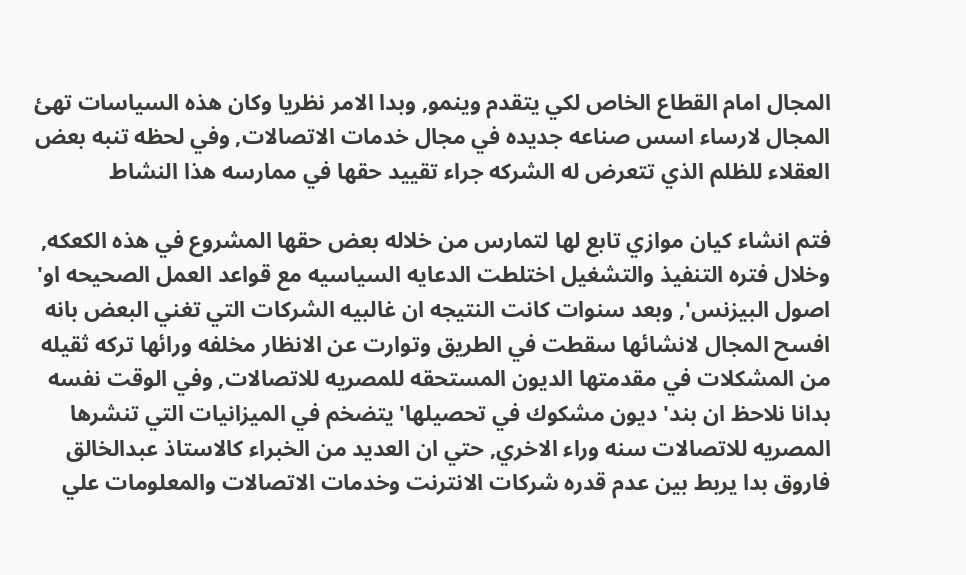المجال امام القطاع الخاص لكي يتقدم وينمو, وبدا الامر نظريا وكان هذه السياسات تهئ المجال لارساء اسس صناعه جديده في مجال خدمات الاتصالات, وفي لحظه تنبه بعض العقلاء للظلم الذي تتعرض له الشركه جراء تقييد حقها في ممارسه هذا النشاط

فتم انشاء كيان موازي تابع لها لتمارس من خلاله بعض حقها المشروع في هذه الكعكه, وخلال فتره التنفيذ والتشغيل اختلطت الدعايه السياسيه مع قواعد العمل الصحيحه او' اصول البيزنس', وبعد سنوات كانت النتيجه ان غالبيه الشركات التي تغني البعض بانه افسح المجال لانشائها سقطت في الطريق وتوارت عن الانظار مخلفه ورائها تركه ثقيله من المشكلات في مقدمتها الديون المستحقه للمصريه للاتصالات, وفي الوقت نفسه بدانا نلاحظ ان بند' ديون مشكوك في تحصيلها' يتضخم في الميزانيات التي تنشرها المصريه للاتصالات سنه وراء الاخري, حتي ان العديد من الخبراء كالاستاذ عبدالخالق فاروق بدا يربط بين عدم قدره شركات الانترنت وخدمات الاتصالات والمعلومات علي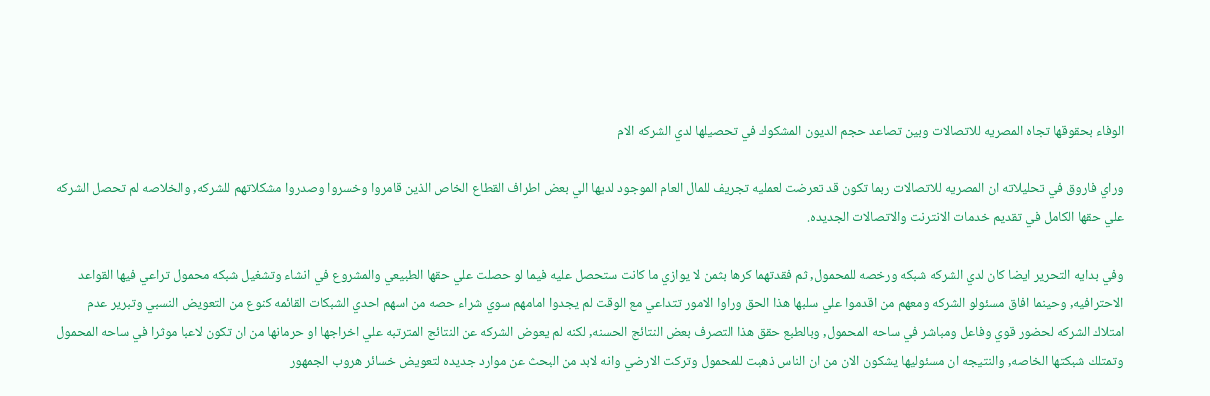الوفاء بحقوقها تجاه المصريه للاتصالات وبين تصاعد حجم الديون المشكوك في تحصيلها لدي الشركه الام

وراي فاروق في تحليلاته ان المصريه للاتصالات ربما تكون قد تعرضت لعمليه تجريف للمال العام الموجود لديها الي بعض اطراف القطاع الخاص الذين قامروا وخسروا وصدروا مشكلاتهم للشركه, والخلاصه لم تحصل الشركه علي حقها الكامل في تقديم خدمات الانترنت والاتصالات الجديده.

وفي بدايه التحرير ايضا كان لدي الشركه شبكه ورخصه للمحمول, ثم فقدتهما كرها بثمن لا يوازي ما كانت ستحصل عليه فيما لو حصلت علي حقها الطبيعي والمشروع في انشاء وتشغيل شبكه محمول تراعي فيها القواعد الاحترافيه, وحينما افاق مسئولو الشركه ومعهم من اقدموا علي سلبها هذا الحق وراوا الامور تتداعي مع الوقت لم يجدوا امامهم سوي شراء حصه من اسهم احدي الشبكات القائمه كنوع من التعويض النسبي وتبرير عدم امتلاك الشركه لحضور قوي وفاعل ومباشر في ساحه المحمول, وبالطبع حقق هذا التصرف بعض النتائج الحسنه, لكنه لم يعوض الشركه عن النتائج المترتبه علي اخراجها او حرمانها من ان تكون لاعبا موثرا في ساحه المحمول وتمتلك شبكتها الخاصه, والنتيجه ان مسئوليها يشكون الان من ان الناس ذهبت للمحمول وتركت الارضي وانه لابد من البحث عن موارد جديده لتعويض خسائر هروب الجمهور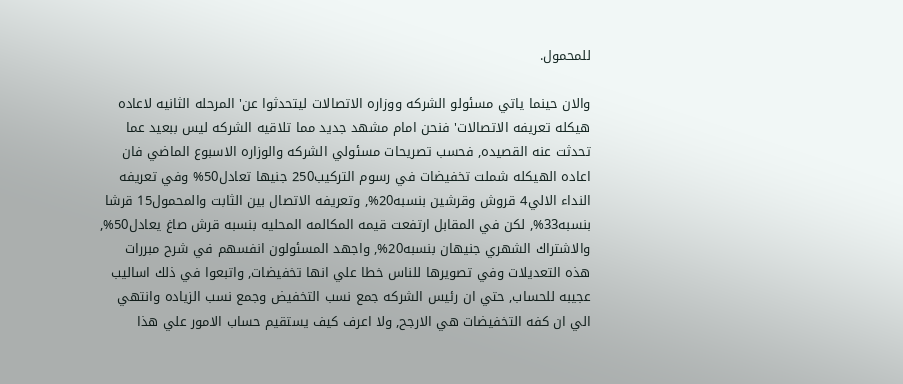للمحمول.

والان حينما ياتي مسئولو الشركه ووزاره الاتصالات ليتحدثوا عن' المرحله الثانيه لاعاده هيكله تعريفه الاتصالات' فنحن امام مشهد جديد مما تلاقيه الشركه ليس ببعيد عما تحدثت عنه القصيده, فحسب تصريحات مسئولي الشركه والوزاره الاسبوع الماضي فان اعاده الهيكله شملت تخفيضات في رسوم التركيب250 جنيها تعادل50% وفي تعريفه النداء الالي4 قروش وقرشين بنسبه20%, وتعريفه الاتصال بين الثابت والمحمول15 قرشا بنسبه33%, لكن في المقابل ارتفعت قيمه المكالمه المحليه بنسبه قرش صاغ يعادل50%, والاشتراك الشهري جنيهان بنسبه20%, واجهد المسئولون انفسهم في شرح مبررات هذه التعديلات وفي تصويرها للناس خطا علي انها تخفيضات, واتبعوا في ذلك اساليب عجيبه للحساب, حتي ان رئيس الشركه جمع نسب التخفيض وجمع نسب الزياده وانتهي الي ان كفه التخفيضات هي الارجح, ولا اعرف كيف يستقيم حساب الامور علي هذا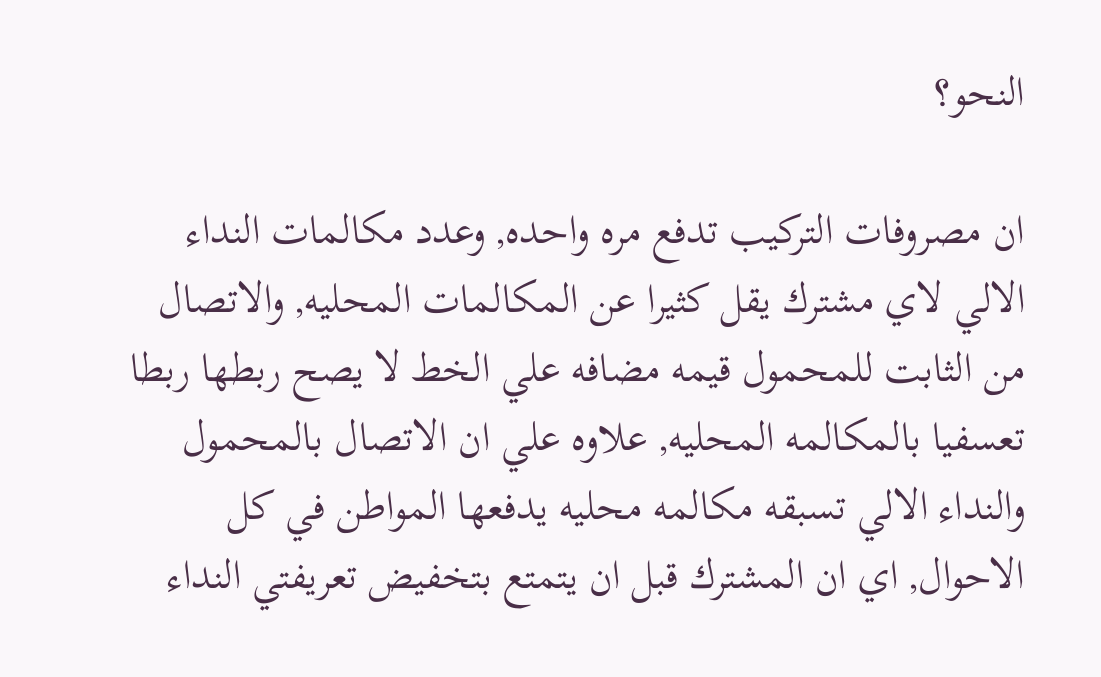النحو؟

ان مصروفات التركيب تدفع مره واحده, وعدد مكالمات النداء الالي لاي مشترك يقل كثيرا عن المكالمات المحليه, والاتصال من الثابت للمحمول قيمه مضافه علي الخط لا يصح ربطها ربطا تعسفيا بالمكالمه المحليه, علاوه علي ان الاتصال بالمحمول والنداء الالي تسبقه مكالمه محليه يدفعها المواطن في كل الاحوال, اي ان المشترك قبل ان يتمتع بتخفيض تعريفتي النداء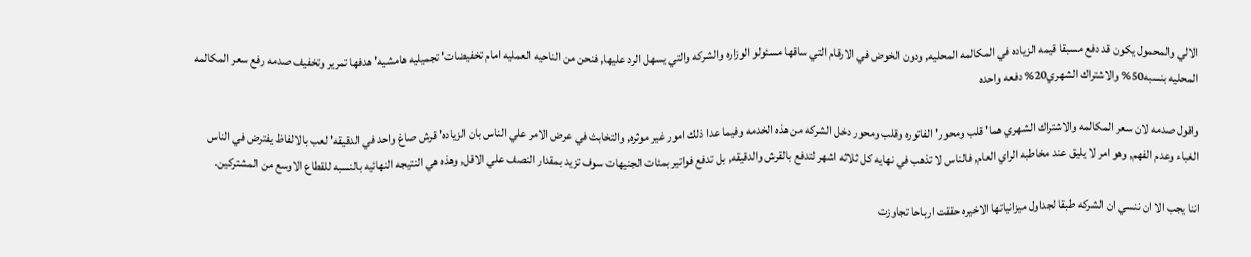الالي والمحمول يكون قد دفع مسبقا قيمه الزياده في المكالمه المحليه, ودون الخوض في الارقام التي ساقها مسئولو الوزاره والشركه والتي يسهل الرد عليها, فنحن من الناحيه العمليه امام تخفيضات' تجميليه هامشيه' هدفها تمرير وتخفيف صدمه رفع سعر المكالمه المحليه بنسبه50% والاشتراك الشهري20% دفعه واحده

واقول صدمه لان سعر المكالمه والاشتراك الشهري هما' قلب ومحور' الفاتوره وقلب ومحور دخل الشركه من هذه الخدمه وفيما عدا ذلك امور غير موثره, والتخابث في عرض الامر علي الناس بان الزياده' قرش صاغ واحد في الدقيقه' لعب بالالفاظ يفترض في الناس الغباء وعدم الفهم, وهو امر لا يليق عند مخاطبه الراي العام, فالناس لا تذهب في نهايه كل ثلاثه اشهر لتدفع بالقرش والدقيقه, بل تدفع فواتير بمئات الجنيهات سوف تزيد بمقدار النصف علي الاقل, وهذه هي النتيجه النهائيه بالنسبه للقطاع الاوسع من المشتركين.

اننا يجب الا ان ننسي ان الشركه طبقا لجداول ميزانياتها الاخيره حققت ارباحا تجاوزت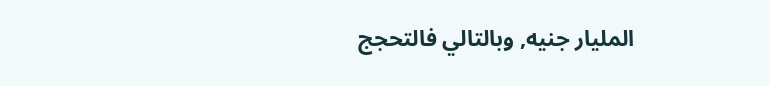المليار جنيه, وبالتالي فالتحجج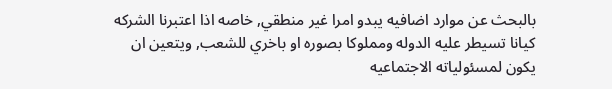بالبحث عن موارد اضافيه يبدو امرا غير منطقي, خاصه اذا اعتبرنا الشركه كيانا تسيطر عليه الدوله ومملوكا بصوره او باخري للشعب, ويتعين ان يكون لمسئولياته الاجتماعيه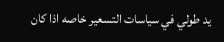يد طولي في سياسات التسعير خاصه اذا كان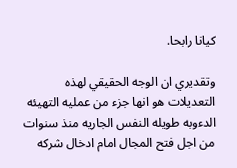كيانا رابحا.

وتقديري ان الوجه الحقيقي لهذه التعديلات هو انها جزء من عمليه التهيئه الدءوبه طويله النفس الجاريه منذ سنوات من اجل فتح المجال امام ادخال شركه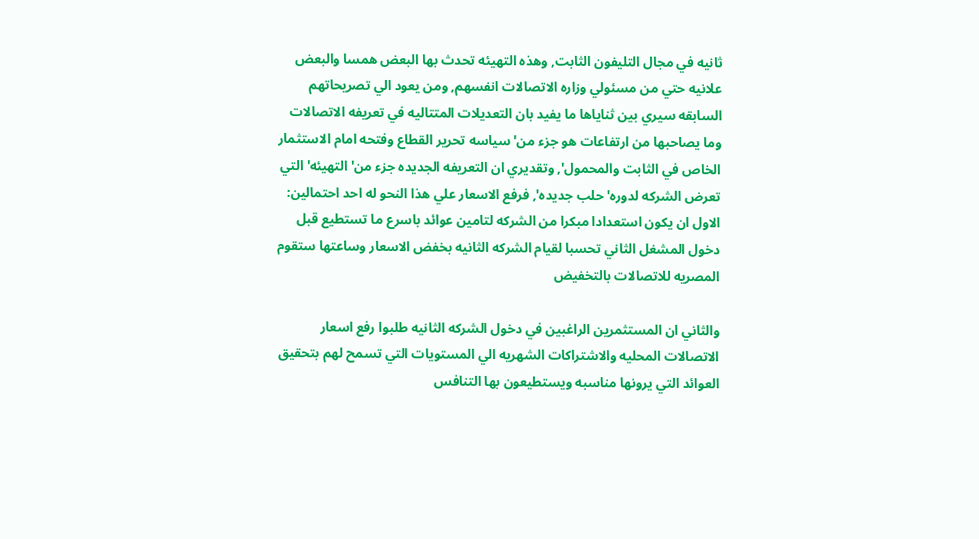ثانيه في مجال التليفون الثابت, وهذه التهيئه تحدث بها البعض همسا والبعض علانيه حتي من مسئولي وزاره الاتصالات انفسهم, ومن يعود الي تصريحاتهم السابقه سيري بين ثناياها ما يفيد بان التعديلات المتتاليه في تعريفه الاتصالات وما يصاحبها من ارتفاعات هو جزء من' سياسه تحرير القطاع وفتحه امام الاستثمار الخاص في الثابت والمحمول', وتقديري ان التعريفه الجديده جزء من' التهيئه' التي تعرض الشركه لدوره' حلب جديده', فرفع الاسعار علي هذا النحو له احد احتمالين: الاول ان يكون استعدادا مبكرا من الشركه لتامين عوائد باسرع ما تستطيع قبل دخول المشغل الثاني تحسبا لقيام الشركه الثانيه بخفض الاسعار وساعتها ستقوم المصريه للاتصالات بالتخفيض

والثاني ان المستثمرين الراغبين في دخول الشركه الثانيه طلبوا رفع اسعار الاتصالات المحليه والاشتراكات الشهريه الي المستويات التي تسمح لهم بتحقيق العوائد التي يرونها مناسبه ويستطيعون بها التنافس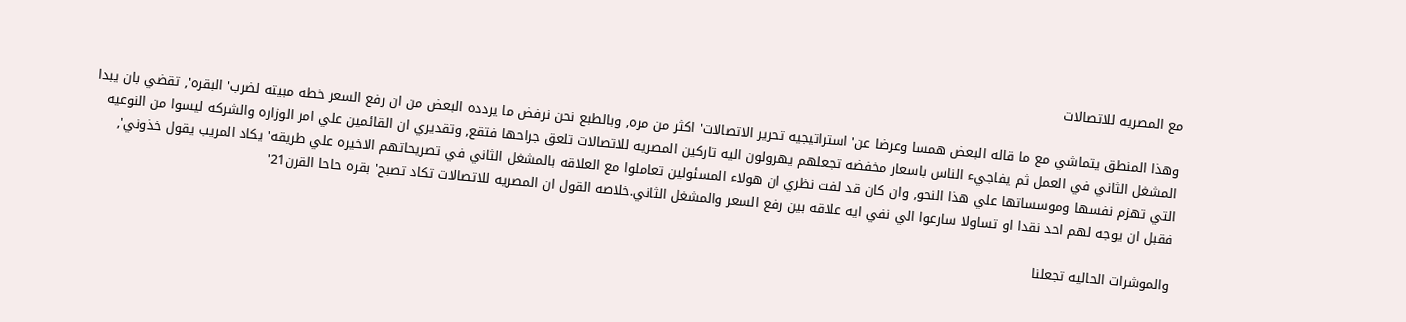مع المصريه للاتصالات

وهذا المنطق يتماشي مع ما قاله البعض همسا وعرضا عن' استراتيجيه تحرير الاتصالات' اكثر من مره, وبالطبع نحن نرفض ما يردده البعض من ان رفع السعر خطه مبيته لضرب' البقره', تقضي بان يبدا المشغل الثاني في العمل ثم يفاجيء الناس باسعار مخفضه تجعلهم يهرولون اليه تاركين المصريه للاتصالات تلعق جراحها فتقع, وتقديري ان القائمين علي امر الوزاره والشركه ليسوا من النوعيه التي تهزم نفسها وموسساتها علي هذا النحو, وان كان قد لفت نظري ان هولاء المسئولين تعاملوا مع العلاقه بالمشغل الثاني في تصريحاتهم الاخيره علي طريقه' يكاد المريب يقول خذوني', فقبل ان يوجه لهم احد نقدا او تساولا سارعوا الي نفي ايه علاقه بين رفع السعر والمشغل الثاني.خلاصه القول ان المصريه للاتصالات تكاد تصبح' بقره حاحا القرن21'

والموشرات الحاليه تجعلنا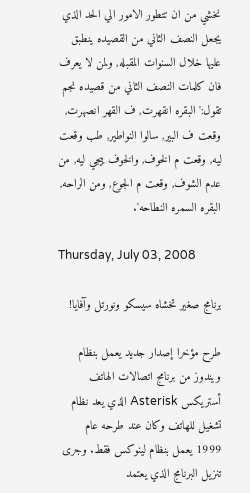نخشي من ان تتطور الامور الي الحد الذي يجعل النصف الثاني من القصيده ينطبق عليها خلال السنوات المقبله, ولمن لا يعرف فان كلمات النصف الثاني من قصيده نجم تقول:' البقره انقهرت, ف القهر انصهرت, وقعت ف البير, سالوا النواطير, طب وقعت ليه, وقعت م الخوف, والخوف ييجي ليه, من عدم الشوف, وقعت م الجوع, ومن الراحه, البقره السمره النطاحه'.

Thursday, July 03, 2008

برنامج صغير تخشاه سيسكو ونورتل وآفايا!

طرح مؤخرا إصدار جديد يعمل بنظام ويندوز من برنامج اتصالات الهاتف أستريكس Asterisk الذي يعد نظام تشغيل للهاتف وكان عند طرحه عام 1999 يعمل بنظام لينوكس فقط. وجرى تنزيل البرنامج الذي يعتمد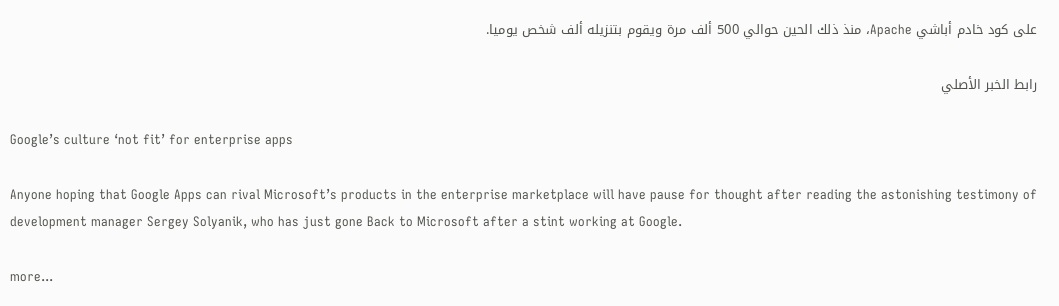على كود خادم أباشي Apache، منذ ذلك الحين حوالي 500 ألف مرة ويقوم بتنزيله ألف شخص يوميا.

رابط الخبر الأصلي

Google’s culture ‘not fit’ for enterprise apps

Anyone hoping that Google Apps can rival Microsoft’s products in the enterprise marketplace will have pause for thought after reading the astonishing testimony of development manager Sergey Solyanik, who has just gone Back to Microsoft after a stint working at Google.

more...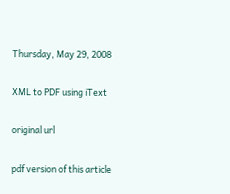Thursday, May 29, 2008

XML to PDF using iText

original url

pdf version of this article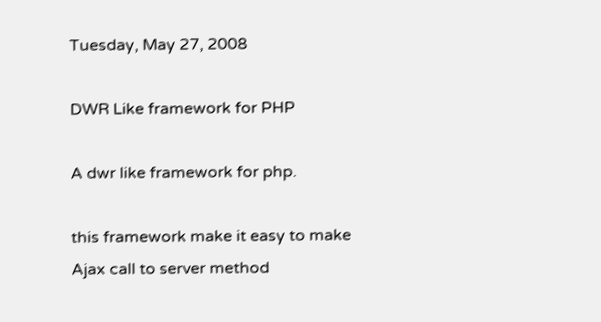Tuesday, May 27, 2008

DWR Like framework for PHP

A dwr like framework for php.

this framework make it easy to make Ajax call to server method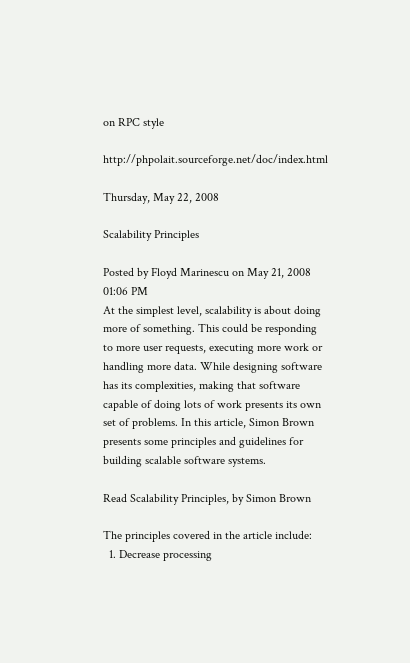on RPC style

http://phpolait.sourceforge.net/doc/index.html

Thursday, May 22, 2008

Scalability Principles

Posted by Floyd Marinescu on May 21, 2008 01:06 PM
At the simplest level, scalability is about doing more of something. This could be responding to more user requests, executing more work or handling more data. While designing software has its complexities, making that software capable of doing lots of work presents its own set of problems. In this article, Simon Brown presents some principles and guidelines for building scalable software systems.

Read Scalability Principles, by Simon Brown

The principles covered in the article include:
  1. Decrease processing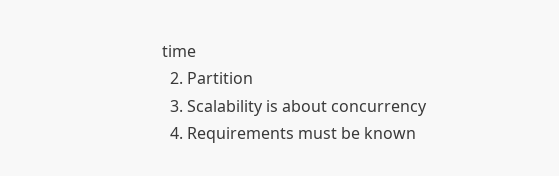time
  2. Partition
  3. Scalability is about concurrency
  4. Requirements must be known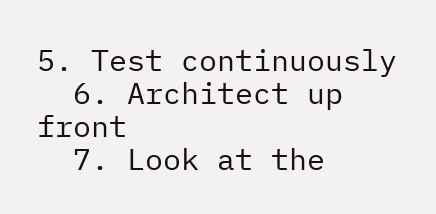5. Test continuously
  6. Architect up front
  7. Look at the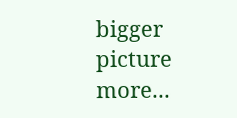bigger picture
more...